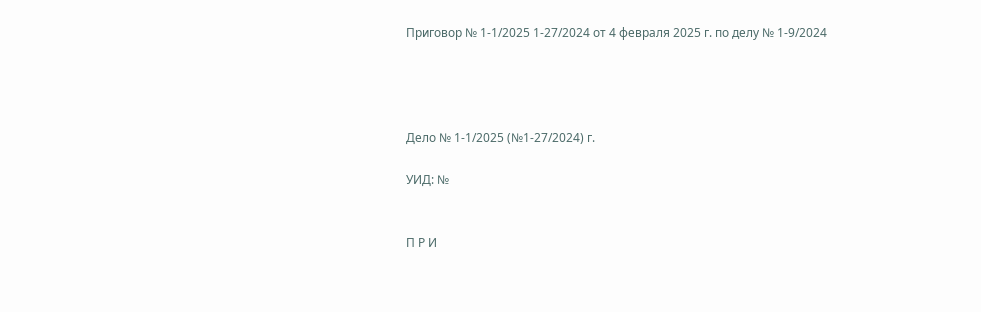Приговор № 1-1/2025 1-27/2024 от 4 февраля 2025 г. по делу № 1-9/2024




Дело № 1-1/2025 (№1-27/2024) г.

УИД: №


П Р И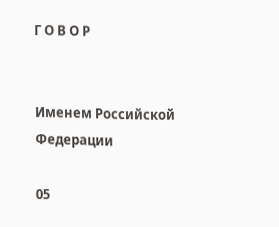Г О В О Р


Именем Российской Федерации

05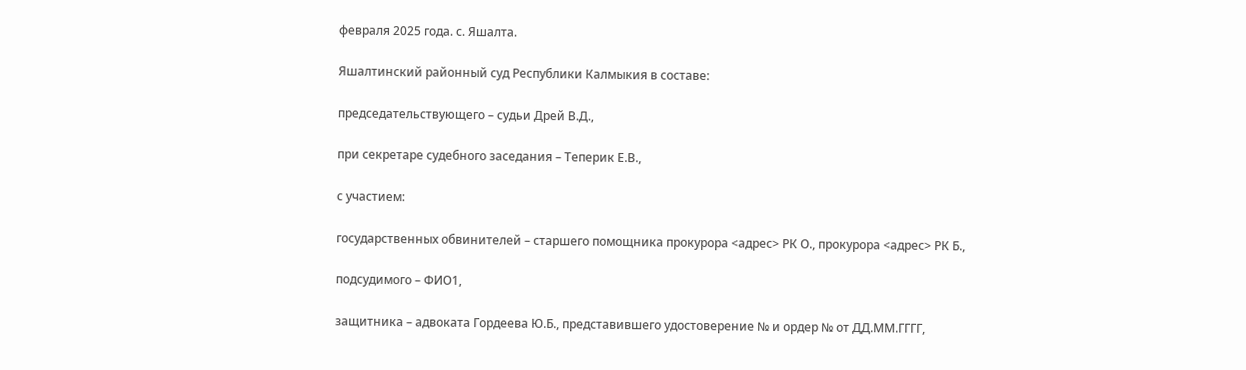февраля 2025 года. с. Яшалта.

Яшалтинский районный суд Республики Калмыкия в составе:

председательствующего – судьи Дрей В.Д.,

при секретаре судебного заседания – Теперик Е.В.,

с участием:

государственных обвинителей – старшего помощника прокурора <адрес> РК О., прокурора <адрес> РК Б.,

подсудимого – ФИО1,

защитника – адвоката Гордеева Ю.Б., представившего удостоверение № и ордер № от ДД.ММ.ГГГГ,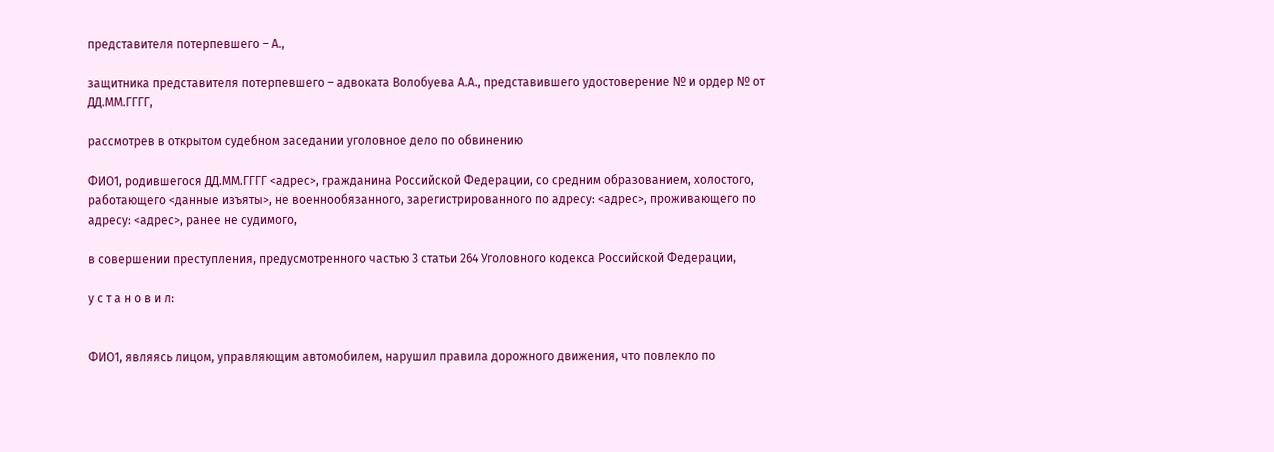представителя потерпевшего – А.,

защитника представителя потерпевшего – адвоката Волобуева А.А., представившего удостоверение № и ордер № от ДД.ММ.ГГГГ,

рассмотрев в открытом судебном заседании уголовное дело по обвинению

ФИО1, родившегося ДД.ММ.ГГГГ <адрес>, гражданина Российской Федерации, со средним образованием, холостого, работающего <данные изъяты>, не военнообязанного, зарегистрированного по адресу: <адрес>, проживающего по адресу: <адрес>, ранее не судимого,

в совершении преступления, предусмотренного частью 3 статьи 264 Уголовного кодекса Российской Федерации,

у с т а н о в и л:


ФИО1, являясь лицом, управляющим автомобилем, нарушил правила дорожного движения, что повлекло по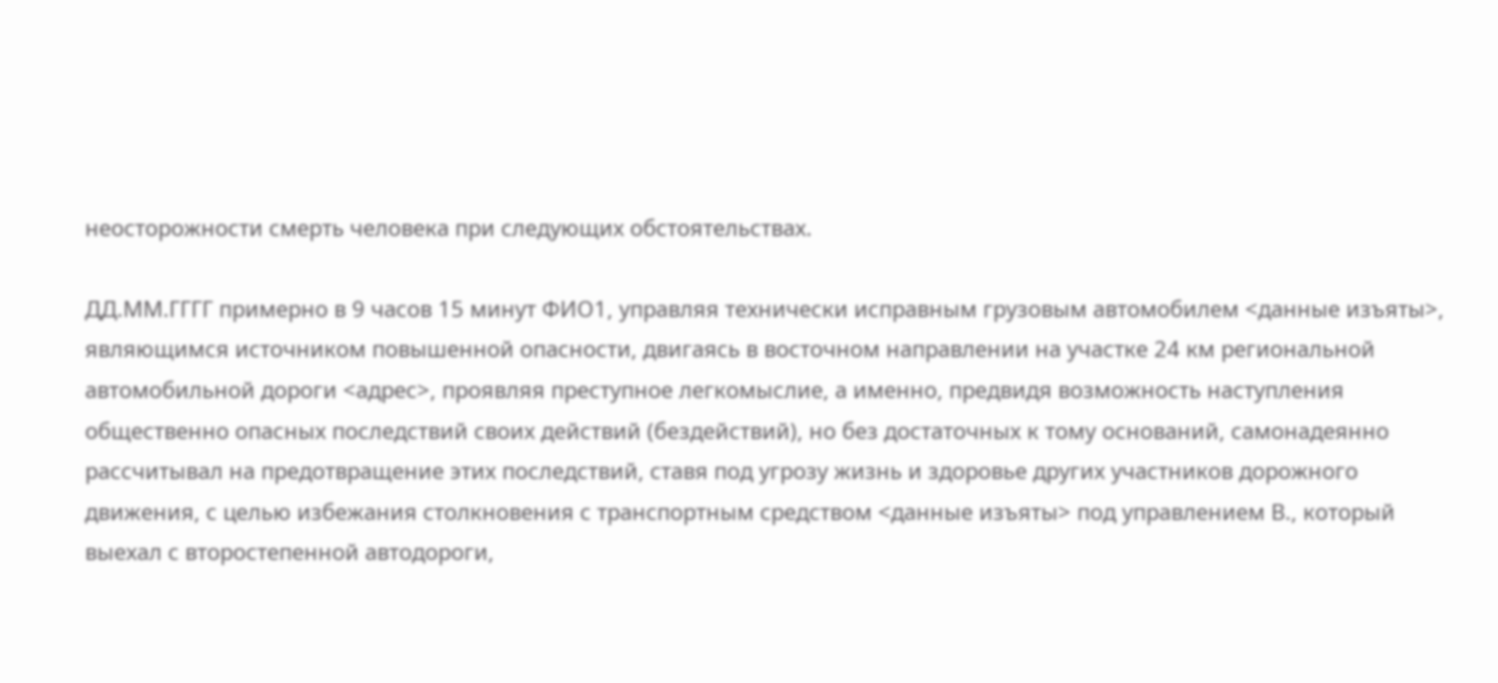неосторожности смерть человека при следующих обстоятельствах.

ДД.ММ.ГГГГ примерно в 9 часов 15 минут ФИО1, управляя технически исправным грузовым автомобилем <данные изъяты>, являющимся источником повышенной опасности, двигаясь в восточном направлении на участке 24 км региональной автомобильной дороги <адрес>, проявляя преступное легкомыслие, а именно, предвидя возможность наступления общественно опасных последствий своих действий (бездействий), но без достаточных к тому оснований, самонадеянно рассчитывал на предотвращение этих последствий, ставя под угрозу жизнь и здоровье других участников дорожного движения, с целью избежания столкновения с транспортным средством <данные изъяты> под управлением В., который выехал с второстепенной автодороги,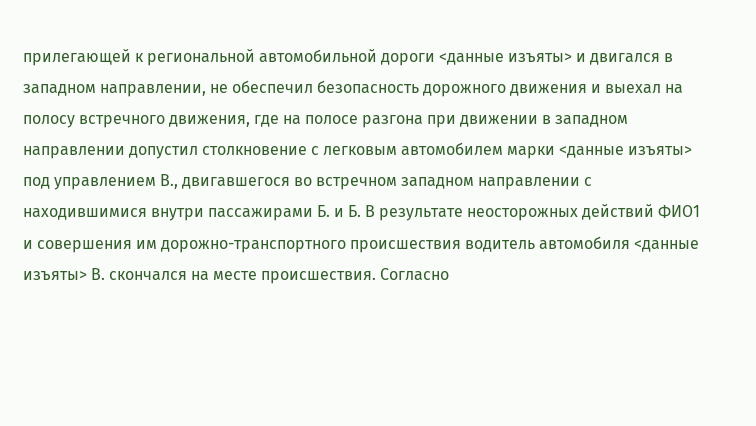прилегающей к региональной автомобильной дороги <данные изъяты> и двигался в западном направлении, не обеспечил безопасность дорожного движения и выехал на полосу встречного движения, где на полосе разгона при движении в западном направлении допустил столкновение с легковым автомобилем марки <данные изъяты> под управлением В., двигавшегося во встречном западном направлении с находившимися внутри пассажирами Б. и Б. В результате неосторожных действий ФИО1 и совершения им дорожно-транспортного происшествия водитель автомобиля <данные изъяты> В. скончался на месте происшествия. Согласно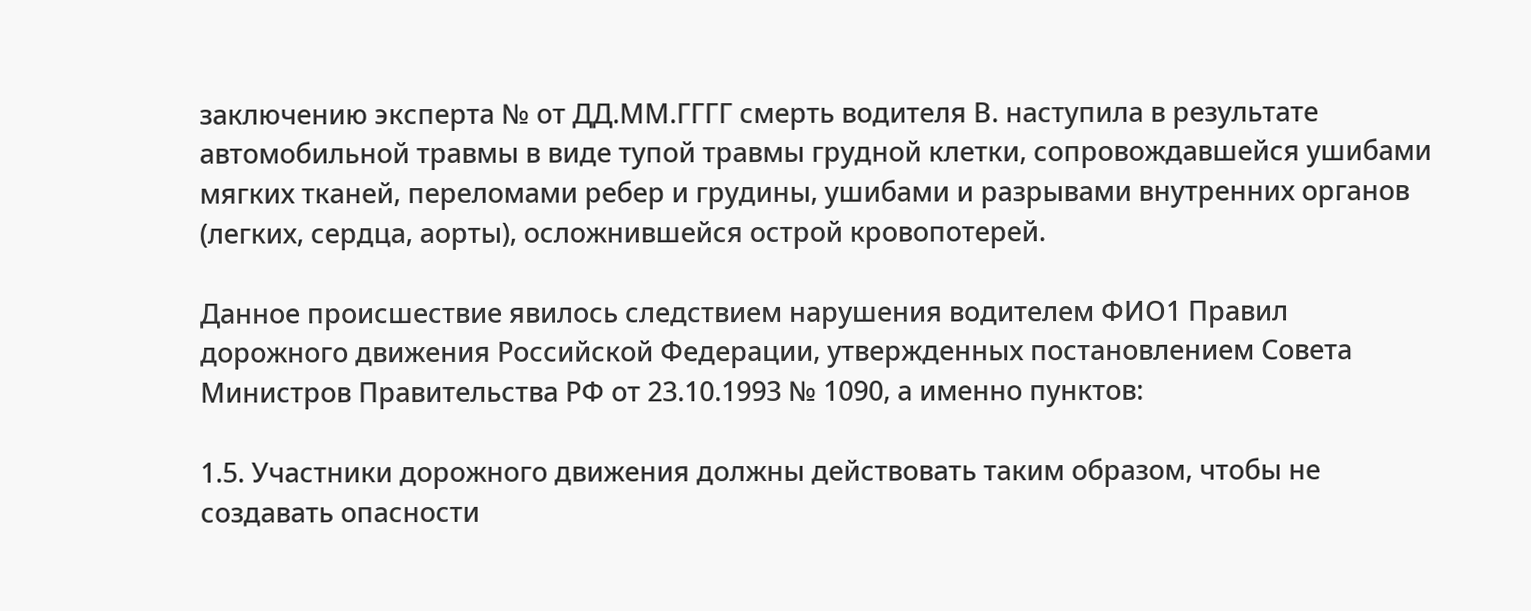заключению эксперта № от ДД.ММ.ГГГГ смерть водителя В. наступила в результате автомобильной травмы в виде тупой травмы грудной клетки, сопровождавшейся ушибами мягких тканей, переломами ребер и грудины, ушибами и разрывами внутренних органов (легких, сердца, аорты), осложнившейся острой кровопотерей.

Данное происшествие явилось следствием нарушения водителем ФИО1 Правил дорожного движения Российской Федерации, утвержденных постановлением Совета Министров Правительства РФ от 23.10.1993 № 1090, а именно пунктов:

1.5. Участники дорожного движения должны действовать таким образом, чтобы не создавать опасности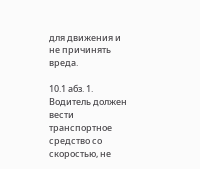для движения и не причинять вреда.

10.1 абз. 1. Водитель должен вести транспортное средство со скоростью, не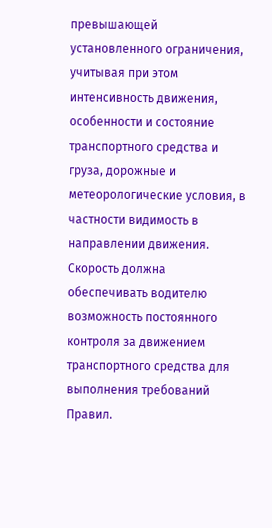превышающей установленного ограничения, учитывая при этом интенсивность движения, особенности и состояние транспортного средства и груза, дорожные и метеорологические условия, в частности видимость в направлении движения. Скорость должна обеспечивать водителю возможность постоянного контроля за движением транспортного средства для выполнения требований Правил.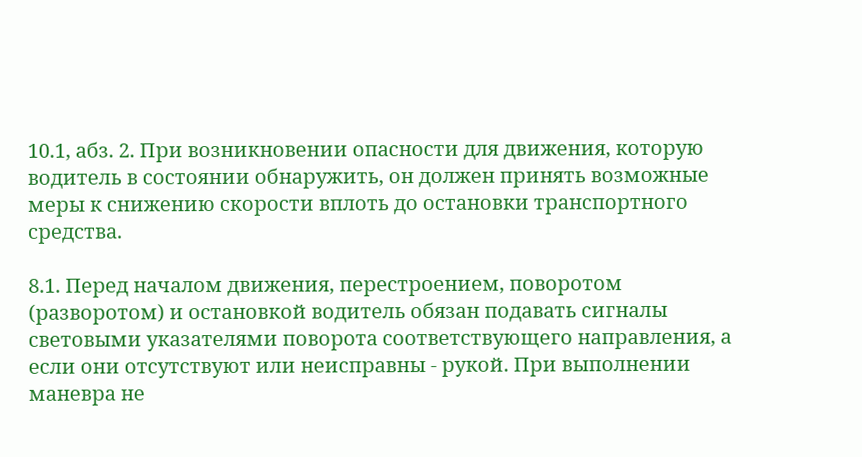10.1, абз. 2. При возникновении опасности для движения, которую водитель в состоянии обнаружить, он должен принять возможные меры к снижению скорости вплоть до остановки транспортного средства.

8.1. Перед началом движения, перестроением, поворотом (разворотом) и остановкой водитель обязан подавать сигналы световыми указателями поворота соответствующего направления, а если они отсутствуют или неисправны - рукой. При выполнении маневра не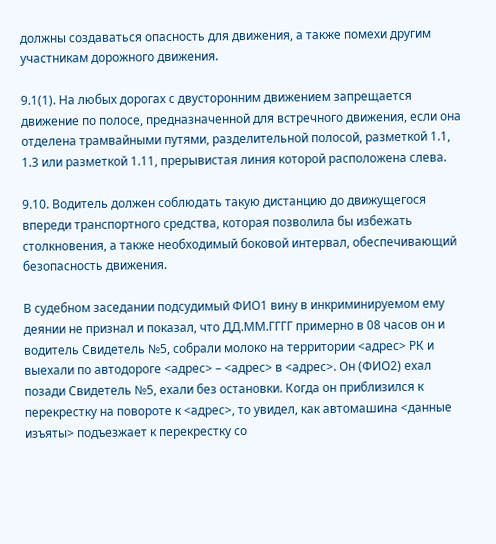должны создаваться опасность для движения, а также помехи другим участникам дорожного движения.

9.1(1). На любых дорогах с двусторонним движением запрещается движение по полосе, предназначенной для встречного движения, если она отделена трамвайными путями, разделительной полосой, разметкой 1.1, 1.3 или разметкой 1.11, прерывистая линия которой расположена слева.

9.10. Водитель должен соблюдать такую дистанцию до движущегося впереди транспортного средства, которая позволила бы избежать столкновения, а также необходимый боковой интервал, обеспечивающий безопасность движения.

В судебном заседании подсудимый ФИО1 вину в инкриминируемом ему деянии не признал и показал, что ДД.ММ.ГГГГ примерно в 08 часов он и водитель Свидетель №5, собрали молоко на территории <адрес> РК и выехали по автодороге <адрес> – <адрес> в <адрес>. Он (ФИО2) ехал позади Свидетель №5, ехали без остановки. Когда он приблизился к перекрестку на повороте к <адрес>, то увидел, как автомашина <данные изъяты> подъезжает к перекрестку со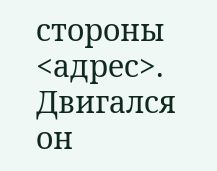стороны <адрес>. Двигался он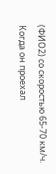(ФИО2) со скоростью 65-70 км/ч. Когда он проехал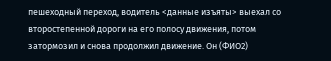пешеходный переход, водитель <данные изъяты> выехал со второстепенной дороги на его полосу движения, потом затормозил и снова продолжил движение. Он (ФИО2)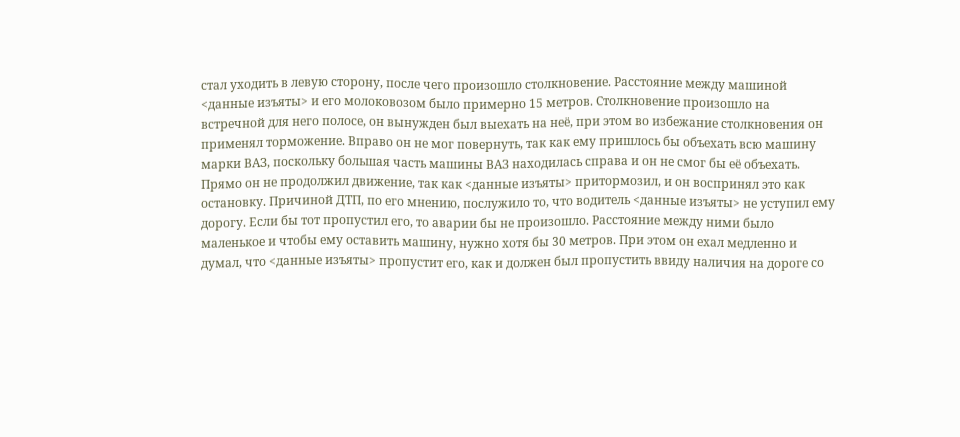стал уходить в левую сторону, после чего произошло столкновение. Расстояние между машиной <данные изъяты> и его молоковозом было примерно 15 метров. Столкновение произошло на встречной для него полосе, он вынужден был выехать на неё, при этом во избежание столкновения он применял торможение. Вправо он не мог повернуть, так как ему пришлось бы объехать всю машину марки ВАЗ, поскольку большая часть машины ВАЗ находилась справа и он не смог бы её объехать. Прямо он не продолжил движение, так как <данные изъяты> притормозил, и он воспринял это как остановку. Причиной ДТП, по его мнению, послужило то, что водитель <данные изъяты> не уступил ему дорогу. Если бы тот пропустил его, то аварии бы не произошло. Расстояние между ними было маленькое и чтобы ему оставить машину, нужно хотя бы 30 метров. При этом он ехал медленно и думал, что <данные изъяты> пропустит его, как и должен был пропустить ввиду наличия на дороге со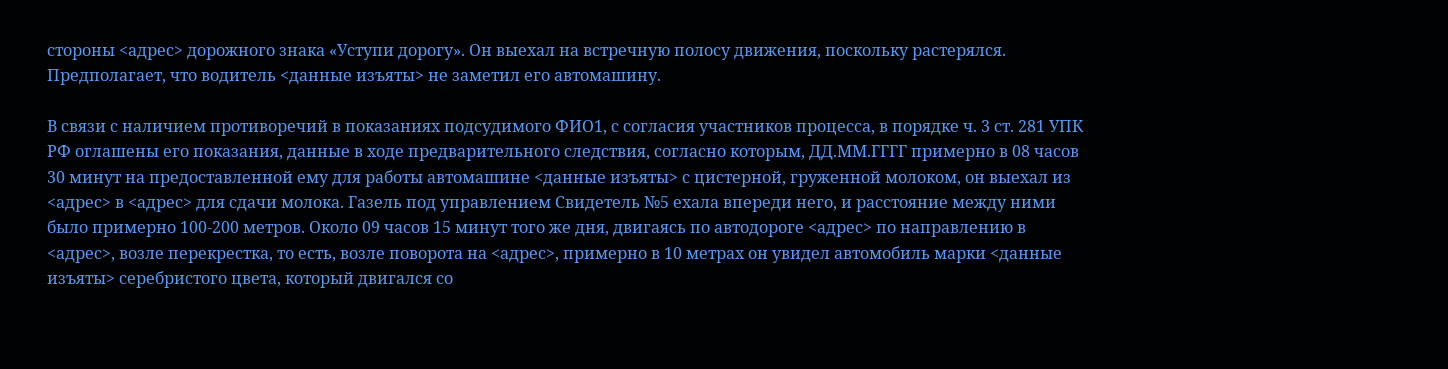стороны <адрес> дорожного знака «Уступи дорогу». Он выехал на встречную полосу движения, поскольку растерялся. Предполагает, что водитель <данные изъяты> не заметил его автомашину.

В связи с наличием противоречий в показаниях подсудимого ФИО1, с согласия участников процесса, в порядке ч. 3 ст. 281 УПК РФ оглашены его показания, данные в ходе предварительного следствия, согласно которым, ДД.ММ.ГГГГ примерно в 08 часов 30 минут на предоставленной ему для работы автомашине <данные изъяты> с цистерной, груженной молоком, он выехал из <адрес> в <адрес> для сдачи молока. Газель под управлением Свидетель №5 ехала впереди него, и расстояние между ними было примерно 100-200 метров. Около 09 часов 15 минут того же дня, двигаясь по автодороге <адрес> по направлению в <адрес>, возле перекрестка, то есть, возле поворота на <адрес>, примерно в 10 метрах он увидел автомобиль марки <данные изъяты> серебристого цвета, который двигался со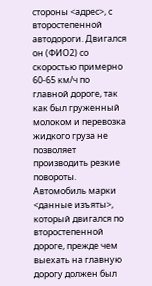стороны <адрес>, с второстепенной автодороги. Двигался он (ФИО2) со скоростью примерно 60-65 км/ч по главной дороге, так как был груженный молоком и перевозка жидкого груза не позволяет производить резкие повороты. Автомобиль марки <данные изъяты>, который двигался по второстепенной дороге, прежде чем выехать на главную дорогу должен был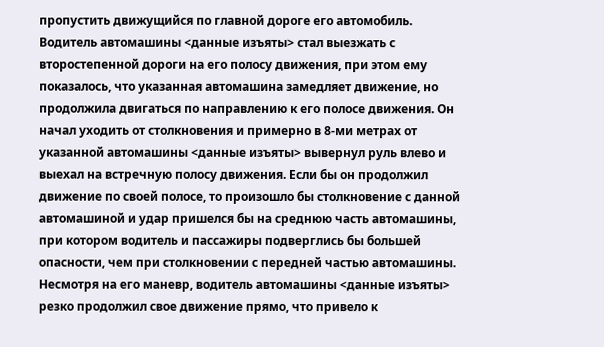пропустить движущийся по главной дороге его автомобиль. Водитель автомашины <данные изъяты> стал выезжать с второстепенной дороги на его полосу движения, при этом ему показалось, что указанная автомашина замедляет движение, но продолжила двигаться по направлению к его полосе движения. Он начал уходить от столкновения и примерно в 8-ми метрах от указанной автомашины <данные изъяты> вывернул руль влево и выехал на встречную полосу движения. Если бы он продолжил движение по своей полосе, то произошло бы столкновение с данной автомашиной и удар пришелся бы на среднюю часть автомашины, при котором водитель и пассажиры подверглись бы большей опасности, чем при столкновении с передней частью автомашины. Несмотря на его маневр, водитель автомашины <данные изъяты> резко продолжил свое движение прямо, что привело к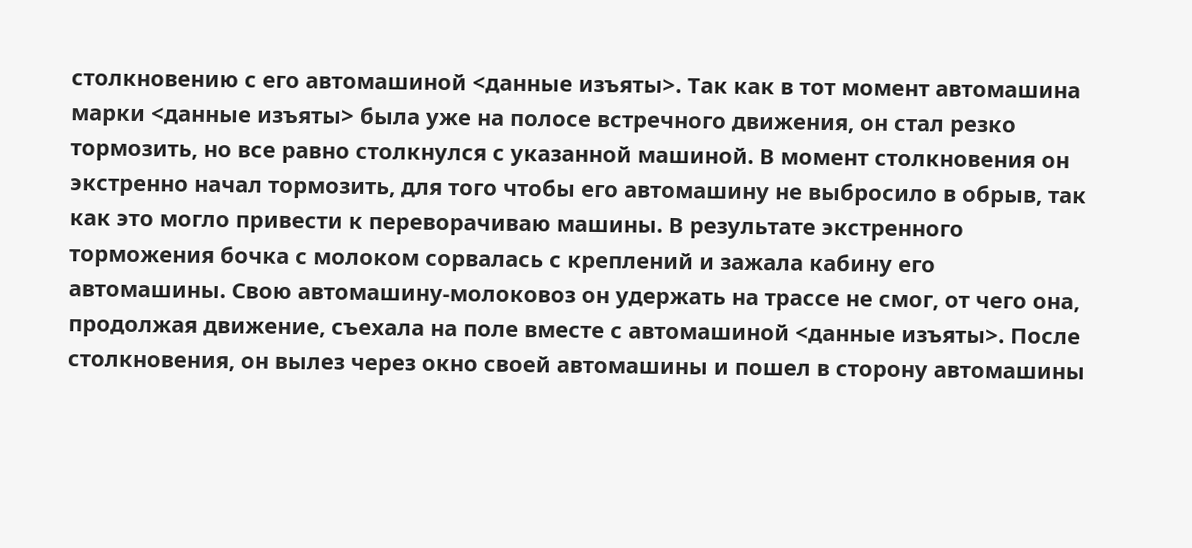столкновению с его автомашиной <данные изъяты>. Так как в тот момент автомашина марки <данные изъяты> была уже на полосе встречного движения, он стал резко тормозить, но все равно столкнулся с указанной машиной. В момент столкновения он экстренно начал тормозить, для того чтобы его автомашину не выбросило в обрыв, так как это могло привести к переворачиваю машины. В результате экстренного торможения бочка с молоком сорвалась с креплений и зажала кабину его автомашины. Свою автомашину-молоковоз он удержать на трассе не смог, от чего она, продолжая движение, съехала на поле вместе с автомашиной <данные изъяты>. После столкновения, он вылез через окно своей автомашины и пошел в сторону автомашины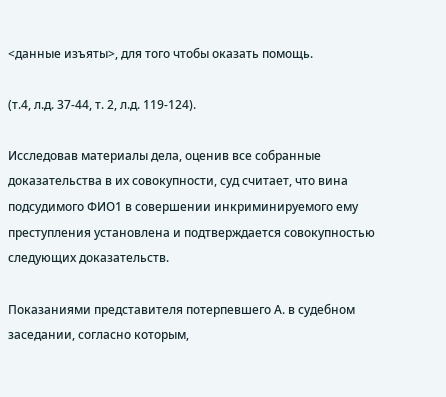<данные изъяты>, для того чтобы оказать помощь.

(т.4, л.д. 37-44, т. 2, л.д. 119-124).

Исследовав материалы дела, оценив все собранные доказательства в их совокупности, суд считает, что вина подсудимого ФИО1 в совершении инкриминируемого ему преступления установлена и подтверждается совокупностью следующих доказательств.

Показаниями представителя потерпевшего А. в судебном заседании, согласно которым,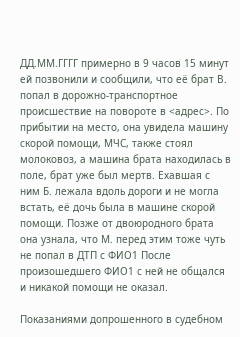ДД.ММ.ГГГГ примерно в 9 часов 15 минут ей позвонили и сообщили, что её брат В. попал в дорожно-транспортное происшествие на повороте в <адрес>. По прибытии на место, она увидела машину скорой помощи, МЧС, также стоял молоковоз, а машина брата находилась в поле, брат уже был мертв. Ехавшая с ним Б. лежала вдоль дороги и не могла встать, её дочь была в машине скорой помощи. Позже от двоюродного брата она узнала, что М. перед этим тоже чуть не попал в ДТП с ФИО1 После произошедшего ФИО1 с ней не общался и никакой помощи не оказал.

Показаниями допрошенного в судебном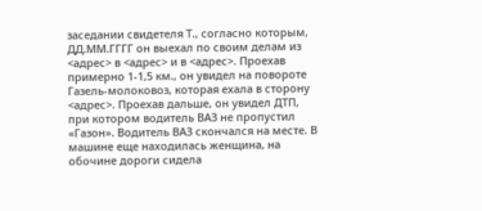заседании свидетеля Т., согласно которым, ДД.ММ.ГГГГ он выехал по своим делам из <адрес> в <адрес> и в <адрес>. Проехав примерно 1-1,5 км., он увидел на повороте Газель-молоковоз, которая ехала в сторону <адрес>. Проехав дальше, он увидел ДТП, при котором водитель ВАЗ не пропустил «Газон». Водитель ВАЗ скончался на месте. В машине еще находилась женщина, на обочине дороги сидела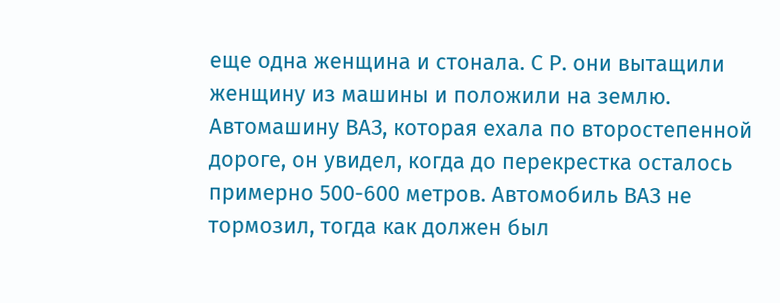еще одна женщина и стонала. С Р. они вытащили женщину из машины и положили на землю. Автомашину ВАЗ, которая ехала по второстепенной дороге, он увидел, когда до перекрестка осталось примерно 500-600 метров. Автомобиль ВАЗ не тормозил, тогда как должен был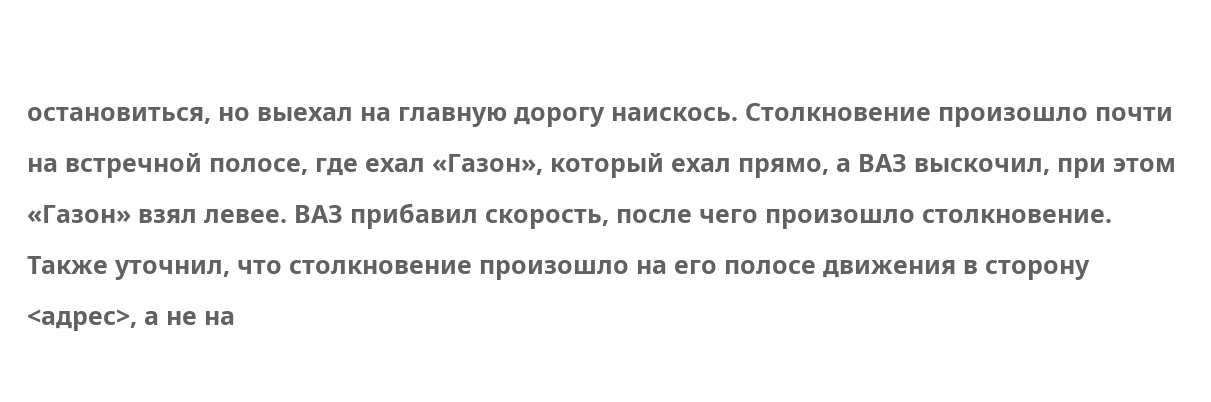остановиться, но выехал на главную дорогу наискось. Столкновение произошло почти на встречной полосе, где ехал «Газон», который ехал прямо, а ВАЗ выскочил, при этом «Газон» взял левее. ВАЗ прибавил скорость, после чего произошло столкновение. Также уточнил, что столкновение произошло на его полосе движения в сторону <адрес>, а не на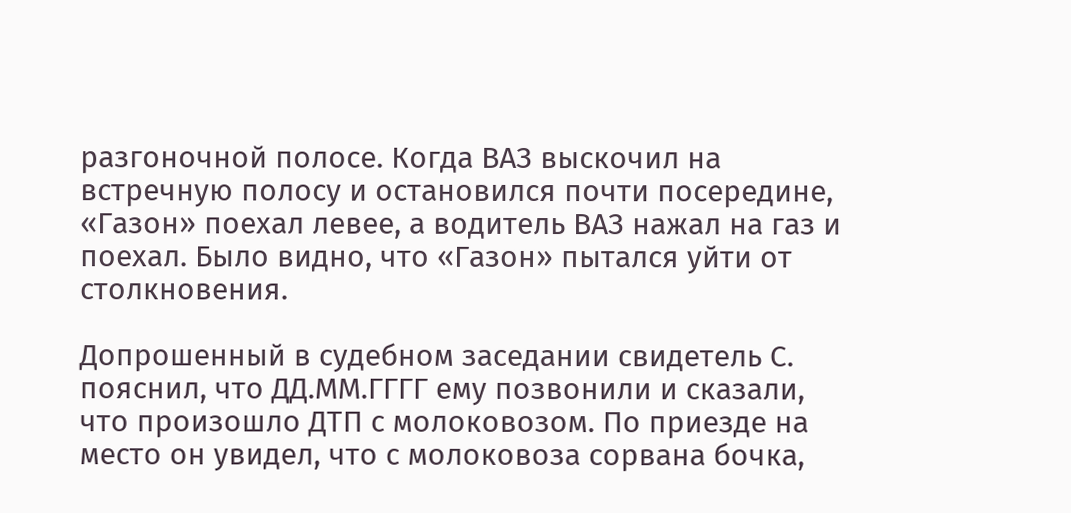разгоночной полосе. Когда ВАЗ выскочил на встречную полосу и остановился почти посередине, «Газон» поехал левее, а водитель ВАЗ нажал на газ и поехал. Было видно, что «Газон» пытался уйти от столкновения.

Допрошенный в судебном заседании свидетель С. пояснил, что ДД.ММ.ГГГГ ему позвонили и сказали, что произошло ДТП с молоковозом. По приезде на место он увидел, что с молоковоза сорвана бочка,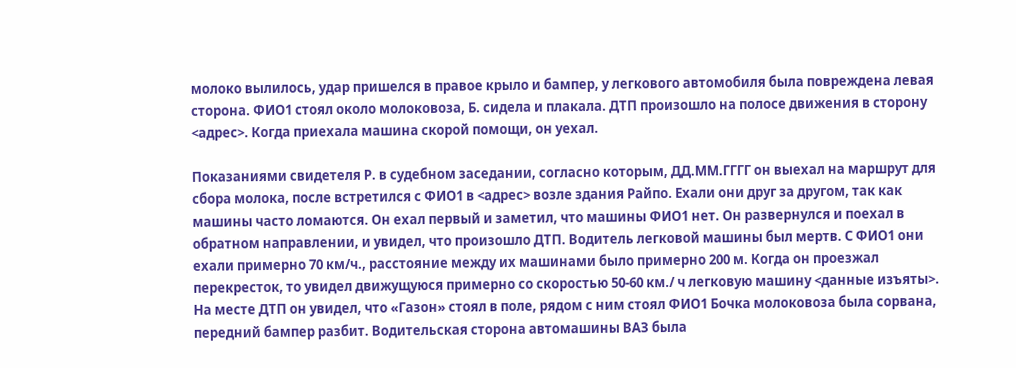молоко вылилось, удар пришелся в правое крыло и бампер, у легкового автомобиля была повреждена левая сторона. ФИО1 стоял около молоковоза, Б. сидела и плакала. ДТП произошло на полосе движения в сторону <адрес>. Когда приехала машина скорой помощи, он уехал.

Показаниями свидетеля Р. в судебном заседании, согласно которым, ДД.ММ.ГГГГ он выехал на маршрут для сбора молока, после встретился с ФИО1 в <адрес> возле здания Райпо. Ехали они друг за другом, так как машины часто ломаются. Он ехал первый и заметил, что машины ФИО1 нет. Он развернулся и поехал в обратном направлении, и увидел, что произошло ДТП. Водитель легковой машины был мертв. С ФИО1 они ехали примерно 70 км/ч., расстояние между их машинами было примерно 200 м. Когда он проезжал перекресток, то увидел движущуюся примерно со скоростью 50-60 км./ ч легковую машину <данные изъяты>. На месте ДТП он увидел, что «Газон» стоял в поле, рядом с ним стоял ФИО1 Бочка молоковоза была сорвана, передний бампер разбит. Водительская сторона автомашины ВАЗ была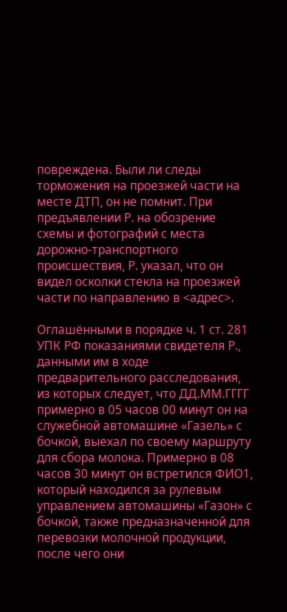повреждена. Были ли следы торможения на проезжей части на месте ДТП, он не помнит. При предъявлении Р. на обозрение схемы и фотографий с места дорожно-транспортного происшествия, Р. указал, что он видел осколки стекла на проезжей части по направлению в <адрес>.

Оглашёнными в порядке ч. 1 ст. 281 УПК РФ показаниями свидетеля Р., данными им в ходе предварительного расследования, из которых следует, что ДД.ММ.ГГГГ примерно в 05 часов 00 минут он на служебной автомашине «Газель» с бочкой, выехал по своему маршруту для сбора молока. Примерно в 08 часов 30 минут он встретился ФИО1, который находился за рулевым управлением автомашины «Газон» с бочкой, также предназначенной для перевозки молочной продукции, после чего они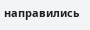направились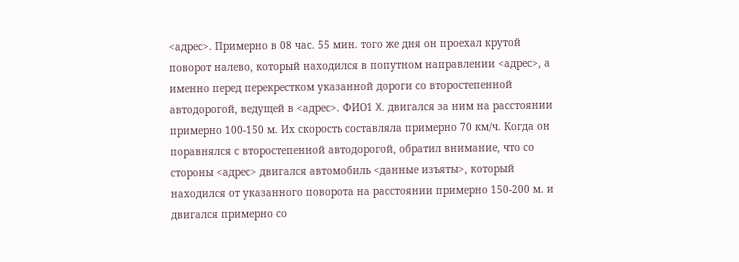<адрес>. Примерно в 08 час. 55 мин. того же дня он проехал крутой поворот налево, который находился в попутном направлении <адрес>, а именно перед перекрестком указанной дороги со второстепенной автодорогой, ведущей в <адрес>. ФИО1 X. двигался за ним на расстоянии примерно 100-150 м. Их скорость составляла примерно 70 км/ч. Когда он поравнялся с второстепенной автодорогой, обратил внимание, что со стороны <адрес> двигался автомобиль <данные изъяты>, который находился от указанного поворота на расстоянии примерно 150-200 м. и двигался примерно со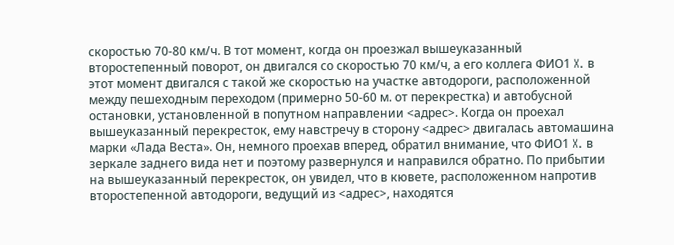скоростью 70-80 км/ч. В тот момент, когда он проезжал вышеуказанный второстепенный поворот, он двигался со скоростью 70 км/ч, а его коллега ФИО1 X. в этот момент двигался с такой же скоростью на участке автодороги, расположенной между пешеходным переходом (примерно 50-60 м. от перекрестка) и автобусной остановки, установленной в попутном направлении <адрес>. Когда он проехал вышеуказанный перекресток, ему навстречу в сторону <адрес> двигалась автомашина марки «Лада Веста». Он, немного проехав вперед, обратил внимание, что ФИО1 X. в зеркале заднего вида нет и поэтому развернулся и направился обратно. По прибытии на вышеуказанный перекресток, он увидел, что в кювете, расположенном напротив второстепенной автодороги, ведущий из <адрес>, находятся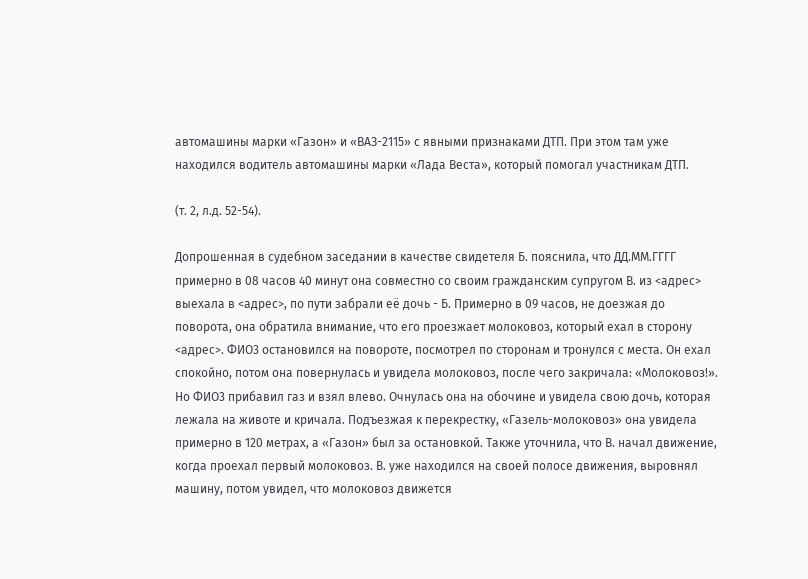автомашины марки «Газон» и «ВАЗ-2115» с явными признаками ДТП. При этом там уже находился водитель автомашины марки «Лада Веста», который помогал участникам ДТП.

(т. 2, л.д. 52-54).

Допрошенная в судебном заседании в качестве свидетеля Б. пояснила, что ДД.ММ.ГГГГ примерно в 08 часов 40 минут она совместно со своим гражданским супругом В. из <адрес> выехала в <адрес>, по пути забрали её дочь - Б. Примерно в 09 часов, не доезжая до поворота, она обратила внимание, что его проезжает молоковоз, который ехал в сторону <адрес>. ФИО3 остановился на повороте, посмотрел по сторонам и тронулся с места. Он ехал спокойно, потом она повернулась и увидела молоковоз, после чего закричала: «Молоковоз!». Но ФИО3 прибавил газ и взял влево. Очнулась она на обочине и увидела свою дочь, которая лежала на животе и кричала. Подъезжая к перекрестку, «Газель-молоковоз» она увидела примерно в 120 метрах, а «Газон» был за остановкой. Также уточнила, что В. начал движение, когда проехал первый молоковоз. В. уже находился на своей полосе движения, выровнял машину, потом увидел, что молоковоз движется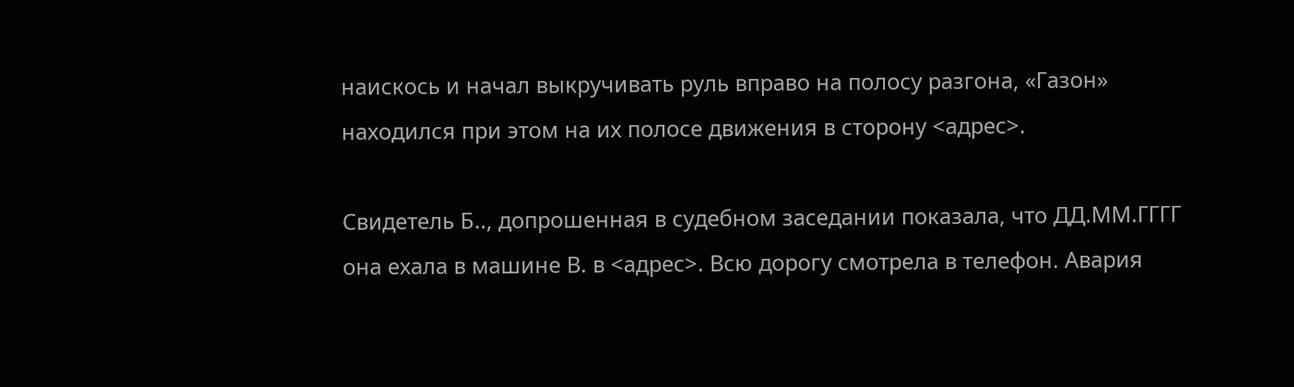наискось и начал выкручивать руль вправо на полосу разгона, «Газон» находился при этом на их полосе движения в сторону <адрес>.

Свидетель Б.., допрошенная в судебном заседании показала, что ДД.ММ.ГГГГ она ехала в машине В. в <адрес>. Всю дорогу смотрела в телефон. Авария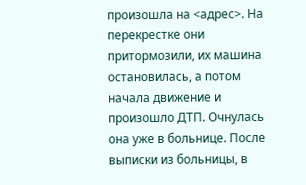произошла на <адрес>. На перекрестке они притормозили, их машина остановилась, а потом начала движение и произошло ДТП. Очнулась она уже в больнице. После выписки из больницы, в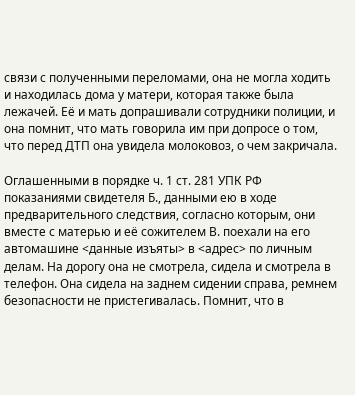связи с полученными переломами, она не могла ходить и находилась дома у матери, которая также была лежачей. Её и мать допрашивали сотрудники полиции, и она помнит, что мать говорила им при допросе о том, что перед ДТП она увидела молоковоз, о чем закричала.

Оглашенными в порядке ч. 1 ст. 281 УПК РФ показаниями свидетеля Б., данными ею в ходе предварительного следствия, согласно которым, они вместе с матерью и её сожителем В. поехали на его автомашине <данные изъяты> в <адрес> по личным делам. На дорогу она не смотрела, сидела и смотрела в телефон. Она сидела на заднем сидении справа, ремнем безопасности не пристегивалась. Помнит, что в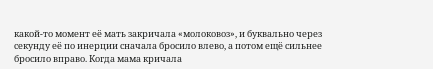какой-то момент её мать закричала «молоковоз», и буквально через секунду её по инерции сначала бросило влево, а потом ещё сильнее бросило вправо. Когда мама кричала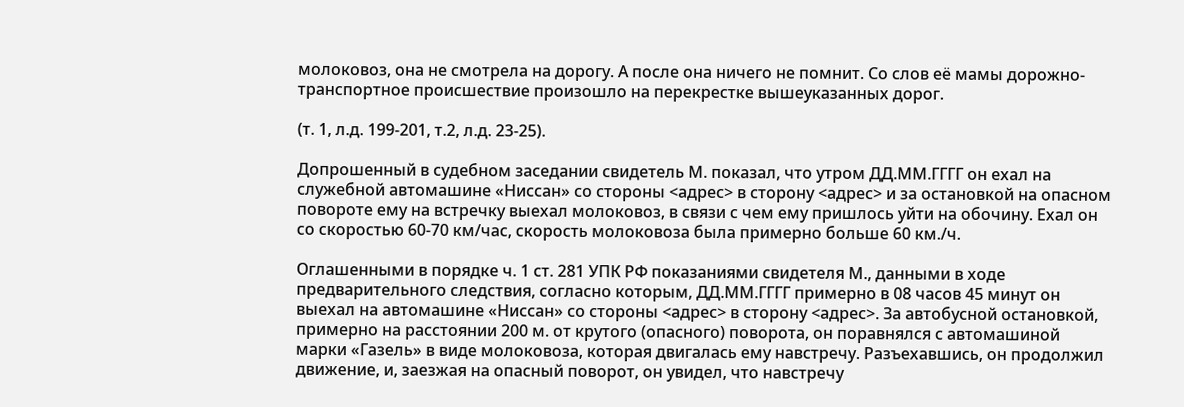молоковоз, она не смотрела на дорогу. А после она ничего не помнит. Со слов её мамы дорожно-транспортное происшествие произошло на перекрестке вышеуказанных дорог.

(т. 1, л.д. 199-201, т.2, л.д. 23-25).

Допрошенный в судебном заседании свидетель М. показал, что утром ДД.ММ.ГГГГ он ехал на служебной автомашине «Ниссан» со стороны <адрес> в сторону <адрес> и за остановкой на опасном повороте ему на встречку выехал молоковоз, в связи с чем ему пришлось уйти на обочину. Ехал он со скоростью 60-70 км/час, скорость молоковоза была примерно больше 60 км./ч.

Оглашенными в порядке ч. 1 ст. 281 УПК РФ показаниями свидетеля М., данными в ходе предварительного следствия, согласно которым, ДД.ММ.ГГГГ примерно в 08 часов 45 минут он выехал на автомашине «Ниссан» со стороны <адрес> в сторону <адрес>. За автобусной остановкой, примерно на расстоянии 200 м. от крутого (опасного) поворота, он поравнялся с автомашиной марки «Газель» в виде молоковоза, которая двигалась ему навстречу. Разъехавшись, он продолжил движение, и, заезжая на опасный поворот, он увидел, что навстречу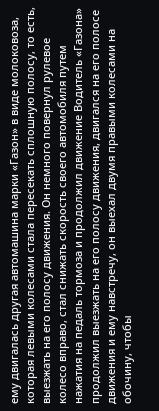ему двигалась другая автомашина марки «Газон» в виде молоковоза, которая левыми колесами стала пересекать сплошную полосу, то есть, выезжать на его полосу движения. Он немного повернул рулевое колесо вправо, стал снижать скорость своего автомобиля путем нажатия на педаль тормоза и продолжил движение Водитель «Газона» продолжил выезжать на его полосу движения, двигался на его полосе движения и ему навстречу, он выехал двумя правыми колесами на обочину, чтобы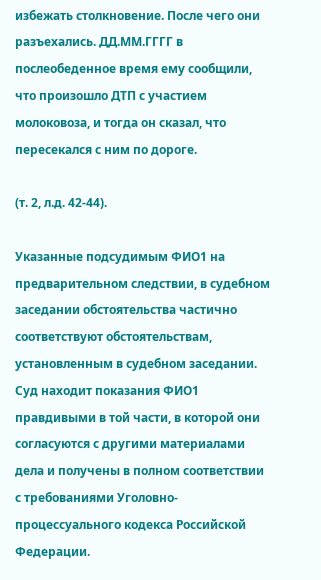избежать столкновение. После чего они разъехались. ДД.ММ.ГГГГ в послеобеденное время ему сообщили, что произошло ДТП с участием молоковоза, и тогда он сказал, что пересекался с ним по дороге.

(т. 2, л.д. 42-44).

Указанные подсудимым ФИО1 на предварительном следствии, в судебном заседании обстоятельства частично соответствуют обстоятельствам, установленным в судебном заседании. Суд находит показания ФИО1 правдивыми в той части, в которой они согласуются с другими материалами дела и получены в полном соответствии с требованиями Уголовно-процессуального кодекса Российской Федерации.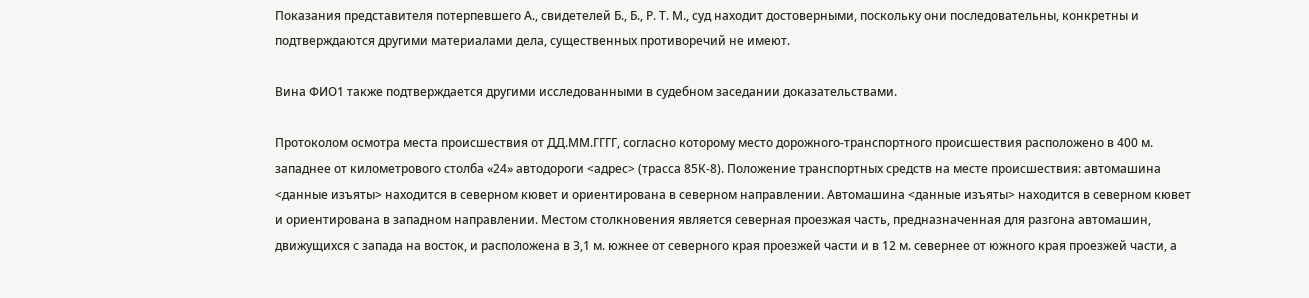Показания представителя потерпевшего А., свидетелей Б., Б., Р. Т. М., суд находит достоверными, поскольку они последовательны, конкретны и подтверждаются другими материалами дела, существенных противоречий не имеют.

Вина ФИО1 также подтверждается другими исследованными в судебном заседании доказательствами.

Протоколом осмотра места происшествия от ДД.ММ.ГГГГ, согласно которому место дорожного-транспортного происшествия расположено в 400 м. западнее от километрового столба «24» автодороги <адрес> (трасса 85К-8). Положение транспортных средств на месте происшествия: автомашина <данные изъяты> находится в северном кювет и ориентирована в северном направлении. Автомашина <данные изъяты> находится в северном кювет и ориентирована в западном направлении. Местом столкновения является северная проезжая часть, предназначенная для разгона автомашин, движущихся с запада на восток, и расположена в 3,1 м. южнее от северного края проезжей части и в 12 м. севернее от южного края проезжей части, а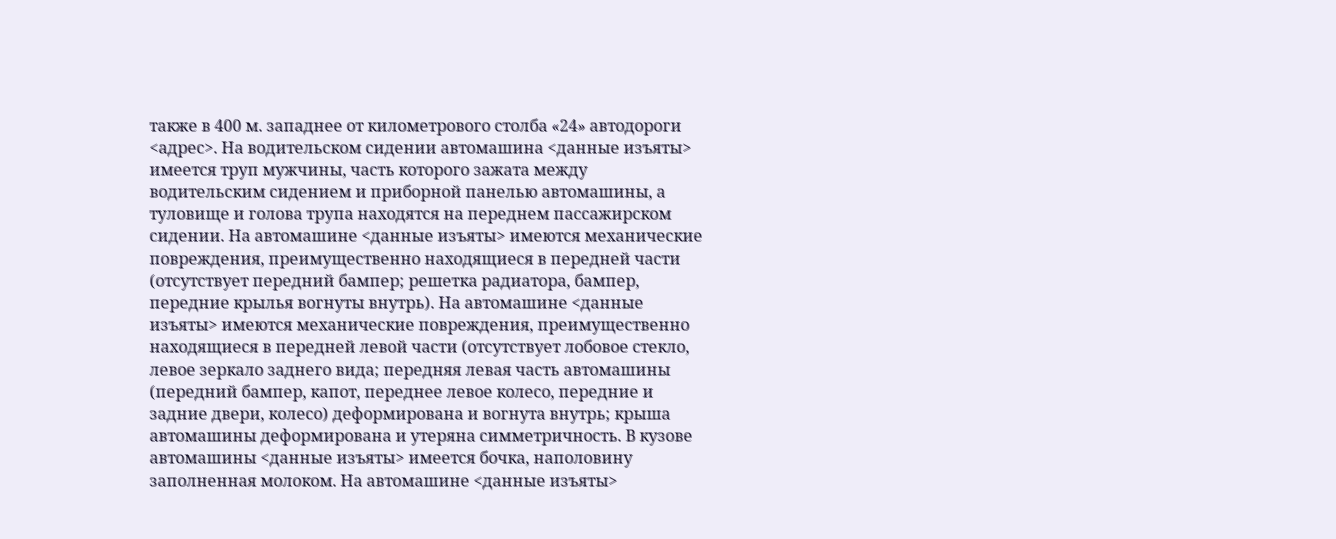также в 400 м. западнее от километрового столба «24» автодороги <адрес>. На водительском сидении автомашина <данные изъяты> имеется труп мужчины, часть которого зажата между водительским сидением и приборной панелью автомашины, а туловище и голова трупа находятся на переднем пассажирском сидении. На автомашине <данные изъяты> имеются механические повреждения, преимущественно находящиеся в передней части (отсутствует передний бампер; решетка радиатора, бампер, передние крылья вогнуты внутрь). На автомашине <данные изъяты> имеются механические повреждения, преимущественно находящиеся в передней левой части (отсутствует лобовое стекло, левое зеркало заднего вида; передняя левая часть автомашины (передний бампер, капот, переднее левое колесо, передние и задние двери, колесо) деформирована и вогнута внутрь; крыша автомашины деформирована и утеряна симметричность. В кузове автомашины <данные изъяты> имеется бочка, наполовину заполненная молоком. На автомашине <данные изъяты>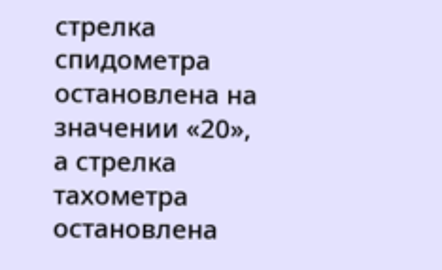стрелка спидометра остановлена на значении «20», а стрелка тахометра остановлена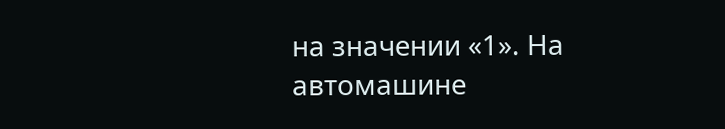на значении «1». На автомашине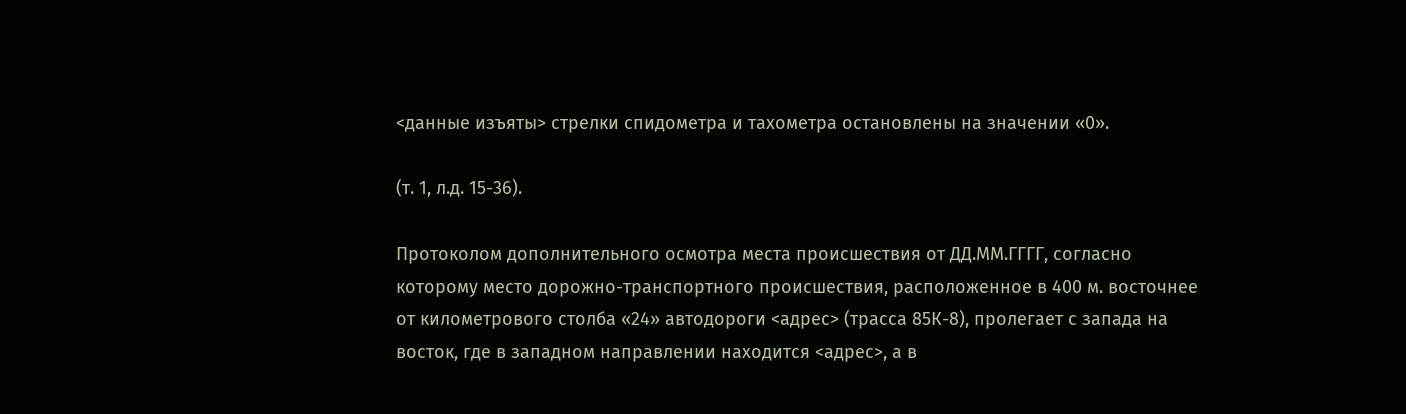<данные изъяты> стрелки спидометра и тахометра остановлены на значении «0».

(т. 1, л.д. 15-36).

Протоколом дополнительного осмотра места происшествия от ДД.ММ.ГГГГ, согласно которому место дорожно-транспортного происшествия, расположенное в 400 м. восточнее от километрового столба «24» автодороги <адрес> (трасса 85К-8), пролегает с запада на восток, где в западном направлении находится <адрес>, а в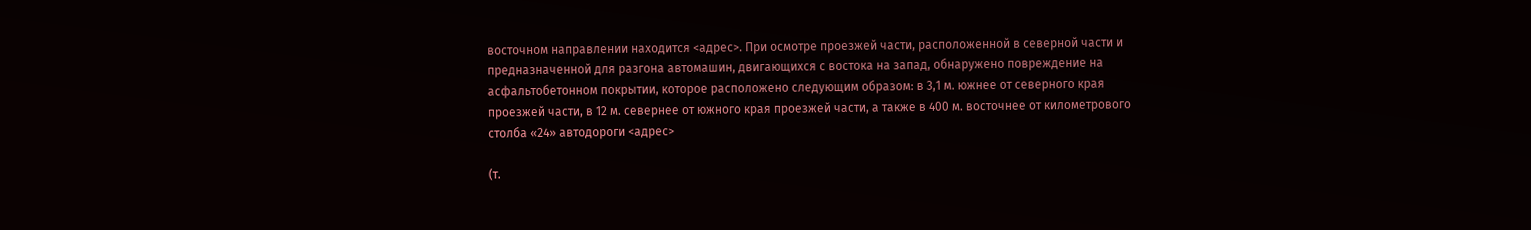восточном направлении находится <адрес>. При осмотре проезжей части, расположенной в северной части и предназначенной для разгона автомашин, двигающихся с востока на запад, обнаружено повреждение на асфальтобетонном покрытии, которое расположено следующим образом: в 3,1 м. южнее от северного края проезжей части, в 12 м. севернее от южного края проезжей части, а также в 400 м. восточнее от километрового столба «24» автодороги <адрес>

(т.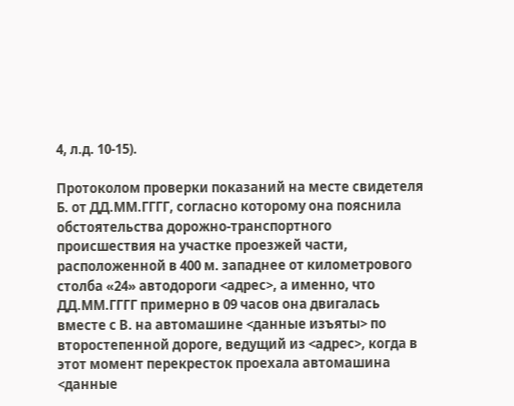4, л.д. 10-15).

Протоколом проверки показаний на месте свидетеля Б. от ДД.ММ.ГГГГ, согласно которому она пояснила обстоятельства дорожно-транспортного происшествия на участке проезжей части, расположенной в 400 м. западнее от километрового столба «24» автодороги <адрес>, а именно, что ДД.ММ.ГГГГ примерно в 09 часов она двигалась вместе с В. на автомашине <данные изъяты> по второстепенной дороге, ведущий из <адрес>, когда в этот момент перекресток проехала автомашина <данные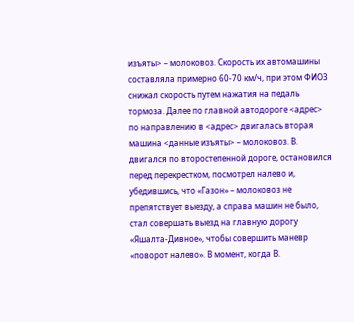изъяты> – молоковоз. Скорость их автомашины составляла примерно 60-70 км/ч, при этом ФИО3 снижал скорость путем нажатия на педаль тормоза. Далее по главной автодороге <адрес> по направлению в <адрес> двигалась вторая машина <данные изъяты> – молоковоз. В. двигался по второстепенной дороге, остановился перед перекрестком, посмотрел налево и, убедившись, что «Газон» – молоковоз не препятствует выезду, а справа машин не было, стал совершать выезд на главную дорогу «Яшалта-Дивное», чтобы совершить маневр «поворот налево». В момент, когда В.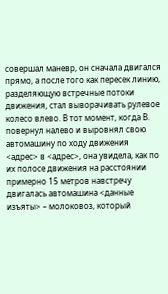совершал маневр, он сначала двигался прямо, а после того как пересек линию, разделяющую встречные потоки движения, стал выворачивать рулевое колесо влево. В тот момент, когда В. повернул налево и выровнял свою автомашину по ходу движения <адрес> в <адрес>, она увидела, как по их полосе движения на расстоянии примерно 15 метров навстречу двигалась автомашина <данные изъяты> – молоковоз, который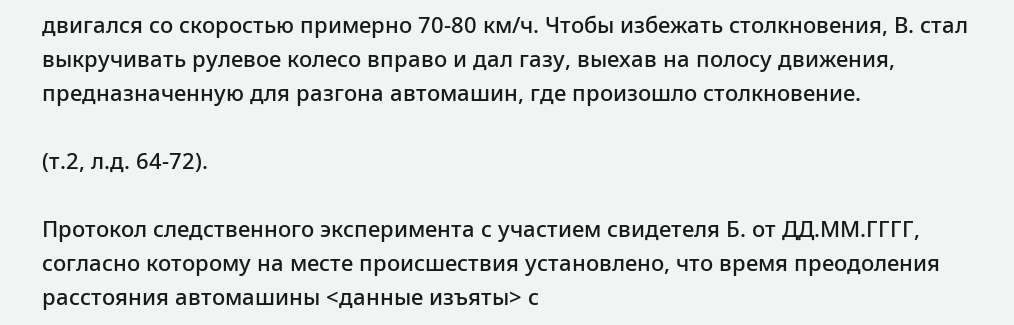двигался со скоростью примерно 70-80 км/ч. Чтобы избежать столкновения, В. стал выкручивать рулевое колесо вправо и дал газу, выехав на полосу движения, предназначенную для разгона автомашин, где произошло столкновение.

(т.2, л.д. 64-72).

Протокол следственного эксперимента с участием свидетеля Б. от ДД.ММ.ГГГГ, согласно которому на месте происшествия установлено, что время преодоления расстояния автомашины <данные изъяты> с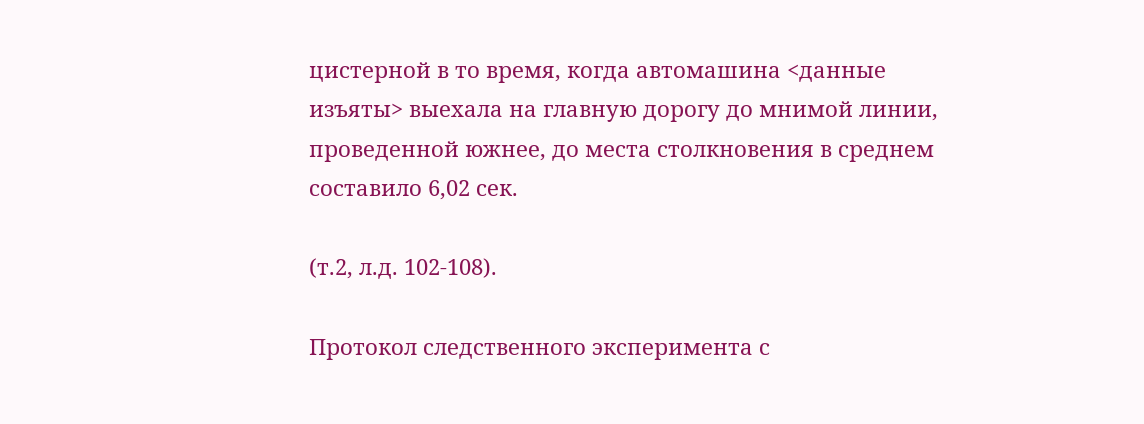цистерной в то время, когда автомашина <данные изъяты> выехала на главную дорогу до мнимой линии, проведенной южнее, до места столкновения в среднем составило 6,02 сек.

(т.2, л.д. 102-108).

Протокол следственного эксперимента с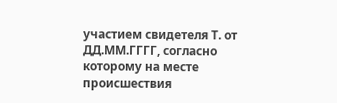участием свидетеля Т. от ДД.ММ.ГГГГ, согласно которому на месте происшествия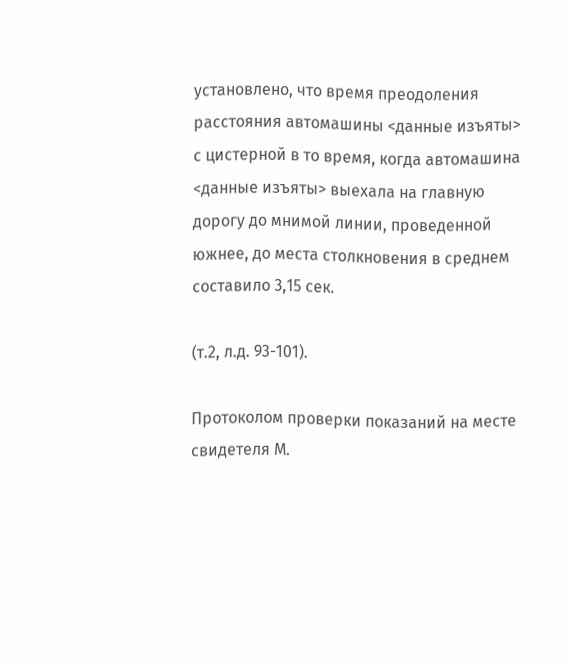установлено, что время преодоления расстояния автомашины <данные изъяты> с цистерной в то время, когда автомашина <данные изъяты> выехала на главную дорогу до мнимой линии, проведенной южнее, до места столкновения в среднем составило 3,15 сек.

(т.2, л.д. 93-101).

Протоколом проверки показаний на месте свидетеля М.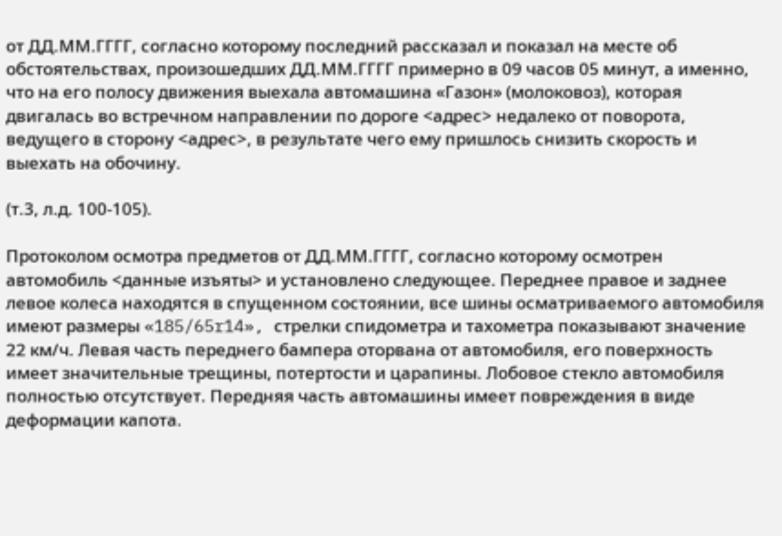от ДД.ММ.ГГГГ, согласно которому последний рассказал и показал на месте об обстоятельствах, произошедших ДД.ММ.ГГГГ примерно в 09 часов 05 минут, а именно, что на его полосу движения выехала автомашина «Газон» (молоковоз), которая двигалась во встречном направлении по дороге <адрес> недалеко от поворота, ведущего в сторону <адрес>, в результате чего ему пришлось снизить скорость и выехать на обочину.

(т.3, л.д. 100-105).

Протоколом осмотра предметов от ДД.ММ.ГГГГ, согласно которому осмотрен автомобиль <данные изъяты> и установлено следующее. Переднее правое и заднее левое колеса находятся в спущенном состоянии, все шины осматриваемого автомобиля имеют размеры «185/65r14», стрелки спидометра и тахометра показывают значение 22 км/ч. Левая часть переднего бампера оторвана от автомобиля, его поверхность имеет значительные трещины, потертости и царапины. Лобовое стекло автомобиля полностью отсутствует. Передняя часть автомашины имеет повреждения в виде деформации капота.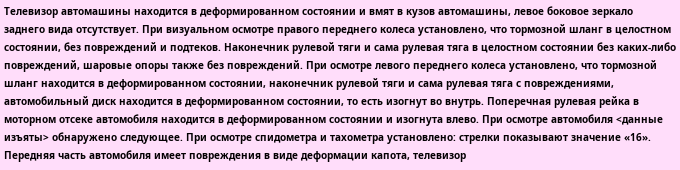Телевизор автомашины находится в деформированном состоянии и вмят в кузов автомашины, левое боковое зеркало заднего вида отсутствует. При визуальном осмотре правого переднего колеса установлено, что тормозной шланг в целостном состоянии, без повреждений и подтеков. Наконечник рулевой тяги и сама рулевая тяга в целостном состоянии без каких-либо повреждений, шаровые опоры также без повреждений. При осмотре левого переднего колеса установлено, что тормозной шланг находится в деформированном состоянии, наконечник рулевой тяги и сама рулевая тяга с повреждениями, автомобильный диск находится в деформированном состоянии, то есть изогнут во внутрь. Поперечная рулевая рейка в моторном отсеке автомобиля находится в деформированном состоянии и изогнута влево. При осмотре автомобиля <данные изъяты> обнаружено следующее. При осмотре спидометра и тахометра установлено: стрелки показывают значение «16». Передняя часть автомобиля имеет повреждения в виде деформации капота, телевизор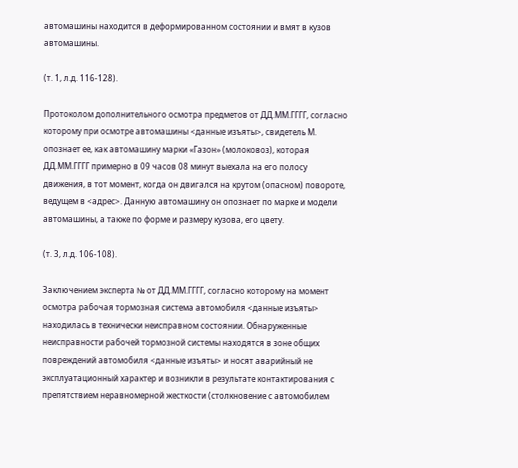автомашины находится в деформированном состоянии и вмят в кузов автомашины.

(т. 1, л.д. 116-128).

Протоколом дополнительного осмотра предметов от ДД.ММ.ГГГГ, согласно которому при осмотре автомашины <данные изъяты>, свидетель М. опознает ее, как автомашину марки «Газон» (молоковоз), которая ДД.ММ.ГГГГ примерно в 09 часов 08 минут выехала на его полосу движения, в тот момент, когда он двигался на крутом (опасном) повороте, ведущем в <адрес>. Данную автомашину он опознает по марке и модели автомашины, а также по форме и размеру кузова, его цвету.

(т. 3, л.д. 106-108).

Заключением эксперта № от ДД.ММ.ГГГГ, согласно которому на момент осмотра рабочая тормозная система автомобиля <данные изъяты> находилась в технически неисправном состоянии. Обнаруженные неисправности рабочей тормозной системы находятся в зоне общих повреждений автомобиля <данные изъяты> и носят аварийный не эксплуатационный характер и возникли в результате контактирования с препятствием неравномерной жесткости (столкновение с автомобилем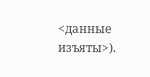<данные изъяты>).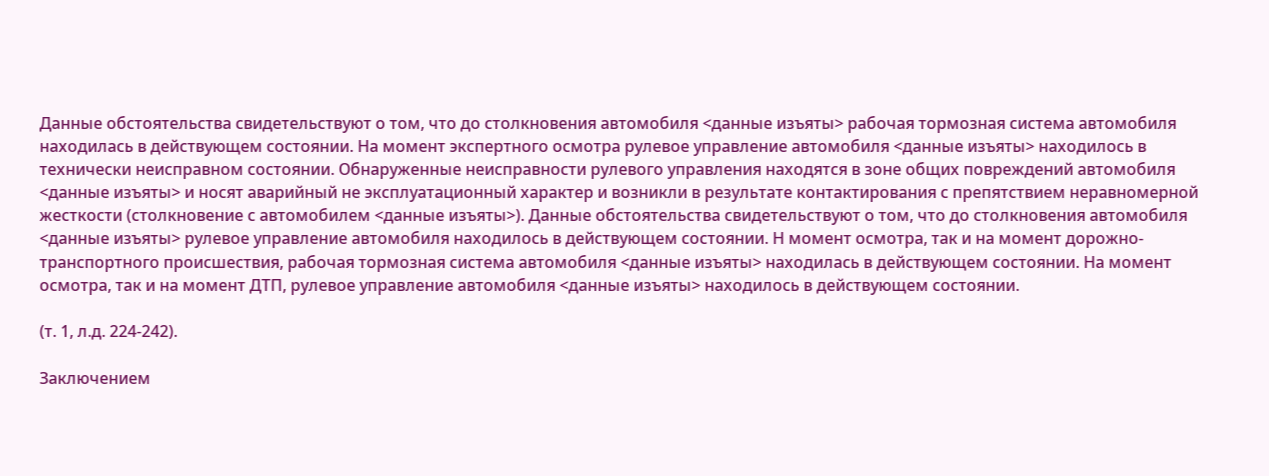Данные обстоятельства свидетельствуют о том, что до столкновения автомобиля <данные изъяты> рабочая тормозная система автомобиля находилась в действующем состоянии. На момент экспертного осмотра рулевое управление автомобиля <данные изъяты> находилось в технически неисправном состоянии. Обнаруженные неисправности рулевого управления находятся в зоне общих повреждений автомобиля <данные изъяты> и носят аварийный не эксплуатационный характер и возникли в результате контактирования с препятствием неравномерной жесткости (столкновение с автомобилем <данные изъяты>). Данные обстоятельства свидетельствуют о том, что до столкновения автомобиля <данные изъяты> рулевое управление автомобиля находилось в действующем состоянии. Н момент осмотра, так и на момент дорожно-транспортного происшествия, рабочая тормозная система автомобиля <данные изъяты> находилась в действующем состоянии. На момент осмотра, так и на момент ДТП, рулевое управление автомобиля <данные изъяты> находилось в действующем состоянии.

(т. 1, л.д. 224-242).

Заключением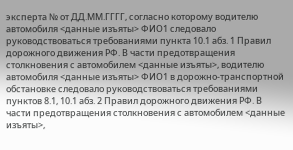эксперта № от ДД.ММ.ГГГГ, согласно которому водителю автомобиля <данные изъяты> ФИО1 следовало руководствоваться требованиями пункта 10.1 абз. 1 Правил дорожного движения РФ. В части предотвращения столкновения с автомобилем <данные изъяты>, водителю автомобиля <данные изъяты> ФИО1 в дорожно-транспортной обстановке следовало руководствоваться требованиями пунктов 8.1, 10.1 абз. 2 Правил дорожного движения РФ. В части предотвращения столкновения с автомобилем <данные изъяты>,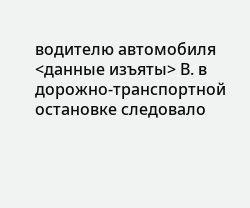водителю автомобиля <данные изъяты> В. в дорожно-транспортной остановке следовало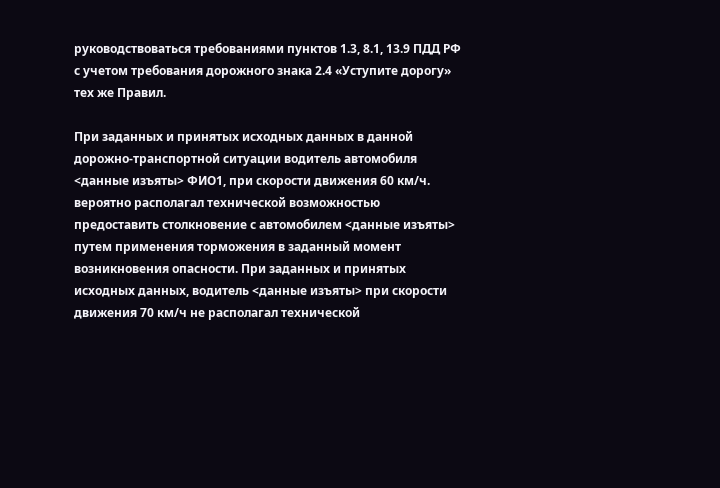руководствоваться требованиями пунктов 1.3, 8.1, 13.9 ПДД РФ с учетом требования дорожного знака 2.4 «Уступите дорогу» тех же Правил.

При заданных и принятых исходных данных в данной дорожно-транспортной ситуации водитель автомобиля <данные изъяты> ФИО1, при скорости движения 60 км/ч. вероятно располагал технической возможностью предоставить столкновение с автомобилем <данные изъяты> путем применения торможения в заданный момент возникновения опасности. При заданных и принятых исходных данных, водитель <данные изъяты> при скорости движения 70 км/ч не располагал технической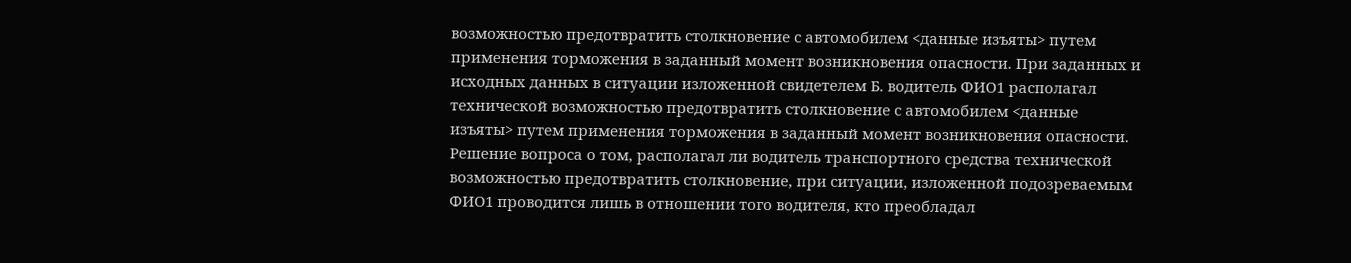возможностью предотвратить столкновение с автомобилем <данные изъяты> путем применения торможения в заданный момент возникновения опасности. При заданных и исходных данных в ситуации изложенной свидетелем Б. водитель ФИО1 располагал технической возможностью предотвратить столкновение с автомобилем <данные изъяты> путем применения торможения в заданный момент возникновения опасности. Решение вопроса о том, располагал ли водитель транспортного средства технической возможностью предотвратить столкновение, при ситуации, изложенной подозреваемым ФИО1 проводится лишь в отношении того водителя, кто преобладал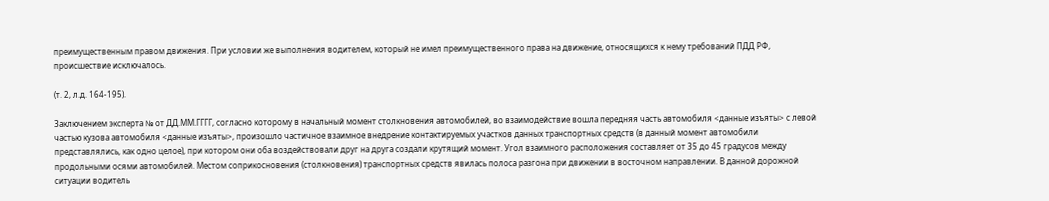преимущественным правом движения. При условии же выполнения водителем, который не имел преимущественного права на движение, относящихся к нему требований ПДД РФ, происшествие исключалось.

(т. 2, л.д. 164-195).

Заключением эксперта № от ДД.ММ.ГГГГ, согласно которому в начальный момент столкновения автомобилей, во взаимодействие вошла передняя часть автомобиля <данные изъяты> с левой частью кузова автомобиля <данные изъяты>, произошло частичное взаимное внедрение контактируемых участков данных транспортных средств (в данный момент автомобили представлялись, как одно целое), при котором они оба воздействовали друг на друга создали крутящий момент. Угол взаимного расположения составляет от 35 до 45 градусов между продольными осями автомобилей. Местом соприкосновения (столкновения) транспортных средств явилась полоса разгона при движении в восточном направлении. В данной дорожной ситуации водитель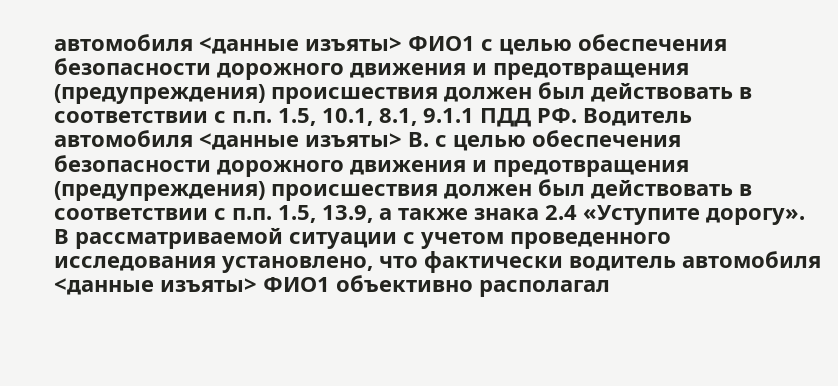автомобиля <данные изъяты> ФИО1 с целью обеспечения безопасности дорожного движения и предотвращения (предупреждения) происшествия должен был действовать в соответствии с п.п. 1.5, 10.1, 8.1, 9.1.1 ПДД РФ. Водитель автомобиля <данные изъяты> В. с целью обеспечения безопасности дорожного движения и предотвращения (предупреждения) происшествия должен был действовать в соответствии с п.п. 1.5, 13.9, а также знака 2.4 «Уступите дорогу». В рассматриваемой ситуации с учетом проведенного исследования установлено, что фактически водитель автомобиля <данные изъяты> ФИО1 объективно располагал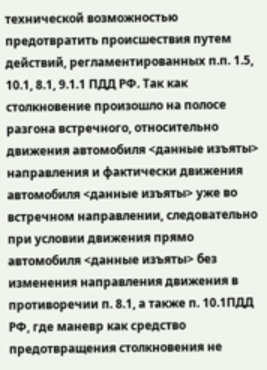технической возможностью предотвратить происшествия путем действий, регламентированных п.п. 1.5, 10.1, 8.1, 9.1.1 ПДД РФ. Так как столкновение произошло на полосе разгона встречного, относительно движения автомобиля <данные изъяты> направления и фактически движения автомобиля <данные изъяты> уже во встречном направлении, следовательно при условии движения прямо автомобиля <данные изъяты> без изменения направления движения в противоречии п. 8.1, а также п. 10.1ПДД РФ, где маневр как средство предотвращения столкновения не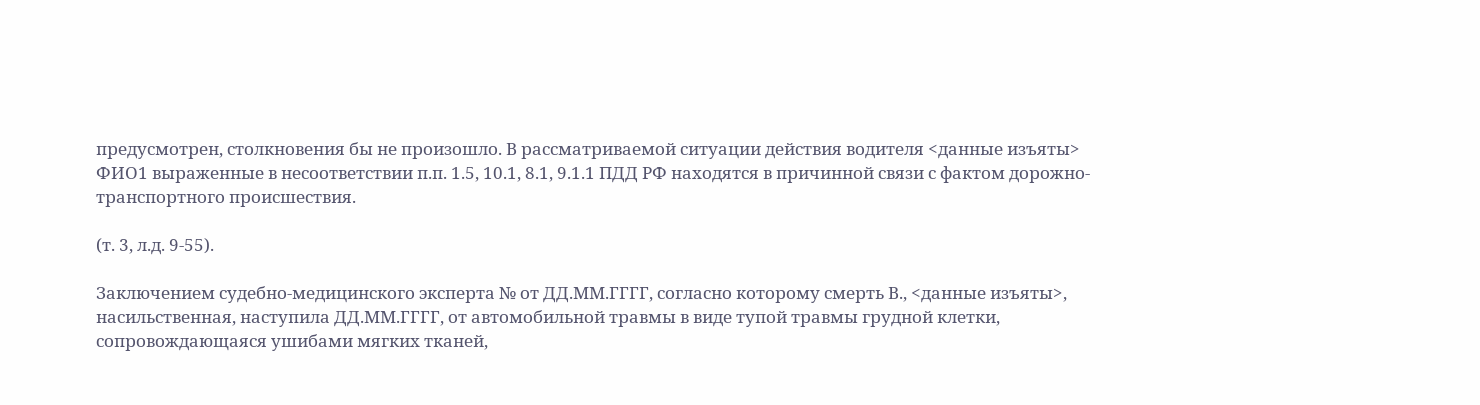предусмотрен, столкновения бы не произошло. В рассматриваемой ситуации действия водителя <данные изъяты> ФИО1 выраженные в несоответствии п.п. 1.5, 10.1, 8.1, 9.1.1 ПДД РФ находятся в причинной связи с фактом дорожно-транспортного происшествия.

(т. 3, л.д. 9-55).

Заключением судебно-медицинского эксперта № от ДД.ММ.ГГГГ, согласно которому смерть В., <данные изъяты>, насильственная, наступила ДД.ММ.ГГГГ, от автомобильной травмы в виде тупой травмы грудной клетки, сопровождающаяся ушибами мягких тканей,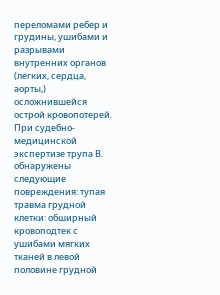переломами ребер и грудины, ушибами и разрывами внутренних органов (легких, сердца, аорты,) осложнившейся острой кровопотерей. При судебно-медицинской экспертизе трупа В. обнаружены следующие повреждения: тупая травма грудной клетки: обширный кровоподтек с ушибами мягких тканей в левой половине грудной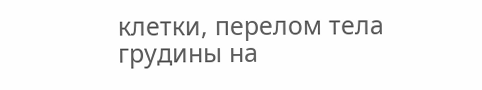клетки, перелом тела грудины на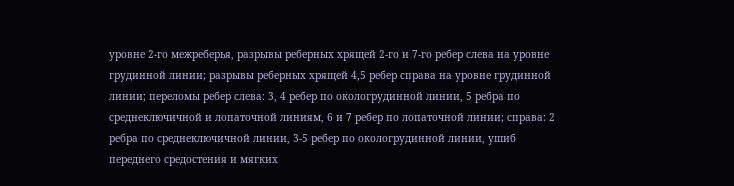уровне 2-го межреберья, разрывы реберных хрящей 2-го и 7-го ребер слева на уровне грудинной линии; разрывы реберных хрящей 4,5 ребер справа на уровне грудинной линии; переломы ребер слева: 3, 4 ребер по окологрудинной линии, 5 ребра по среднеключичной и лопаточной линиям, 6 и 7 ребер по лопаточной линии; справа: 2 ребра по среднеключичной линии, 3-5 ребер по окологрудинной линии, ушиб переднего средостения и мягких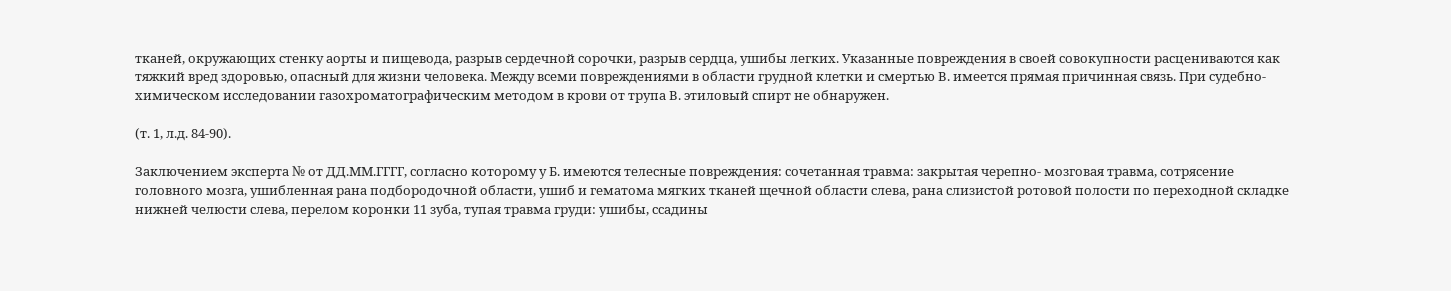тканей, окружающих стенку аорты и пищевода, разрыв сердечной сорочки, разрыв сердца, ушибы легких. Указанные повреждения в своей совокупности расцениваются как тяжкий вред здоровью, опасный для жизни человека. Между всеми повреждениями в области грудной клетки и смертью В. имеется прямая причинная связь. При судебно-химическом исследовании газохроматографическим методом в крови от трупа В. этиловый спирт не обнаружен.

(т. 1, л.д. 84-90).

Заключением эксперта № от ДД.ММ.ГГГГ, согласно которому у Б. имеются телесные повреждения: сочетанная травма: закрытая черепно- мозговая травма, сотрясение головного мозга, ушибленная рана подбородочной области, ушиб и гематома мягких тканей щечной области слева, рана слизистой ротовой полости по переходной складке нижней челюсти слева, перелом коронки 11 зуба, тупая травма груди: ушибы, ссадины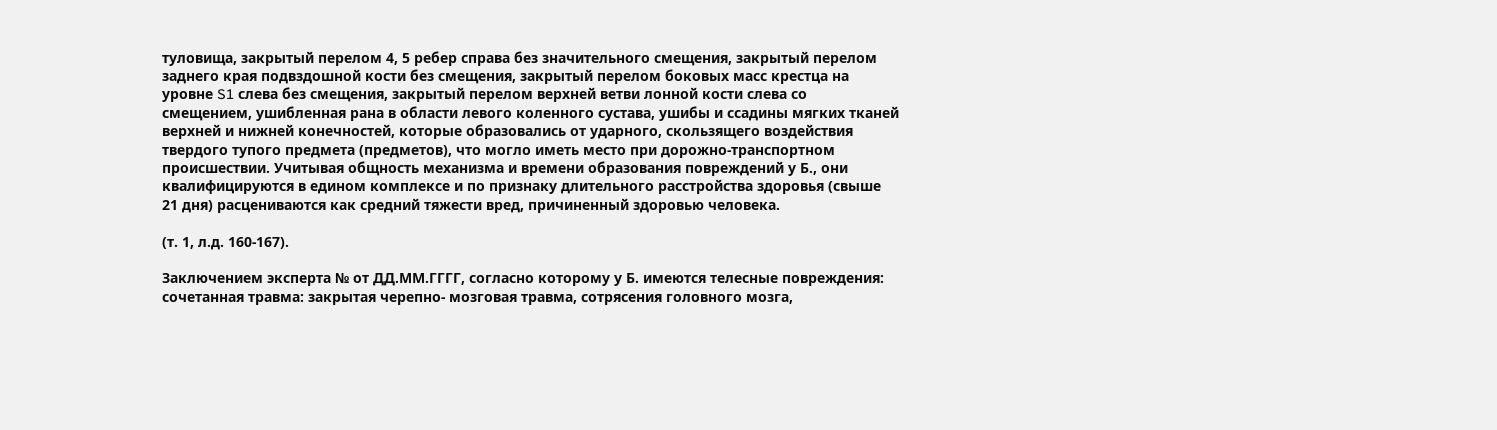туловища, закрытый перелом 4, 5 ребер справа без значительного смещения, закрытый перелом заднего края подвздошной кости без смещения, закрытый перелом боковых масс крестца на уровне S1 слева без смещения, закрытый перелом верхней ветви лонной кости слева со смещением, ушибленная рана в области левого коленного сустава, ушибы и ссадины мягких тканей верхней и нижней конечностей, которые образовались от ударного, скользящего воздействия твердого тупого предмета (предметов), что могло иметь место при дорожно-транспортном происшествии. Учитывая общность механизма и времени образования повреждений у Б., они квалифицируются в едином комплексе и по признаку длительного расстройства здоровья (свыше 21 дня) расцениваются как средний тяжести вред, причиненный здоровью человека.

(т. 1, л.д. 160-167).

Заключением эксперта № от ДД.ММ.ГГГГ, согласно которому у Б. имеются телесные повреждения: сочетанная травма: закрытая черепно- мозговая травма, сотрясения головного мозга,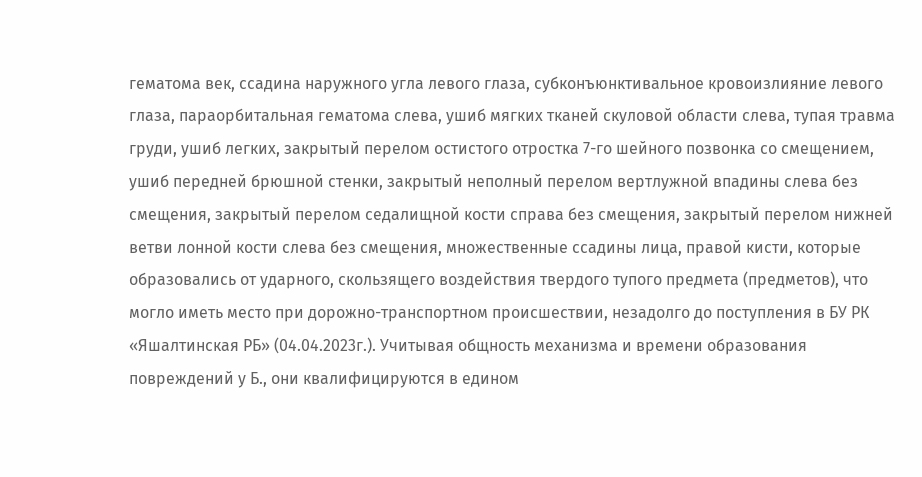гематома век, ссадина наружного угла левого глаза, субконъюнктивальное кровоизлияние левого глаза, параорбитальная гематома слева, ушиб мягких тканей скуловой области слева, тупая травма груди, ушиб легких, закрытый перелом остистого отростка 7-го шейного позвонка со смещением, ушиб передней брюшной стенки, закрытый неполный перелом вертлужной впадины слева без смещения, закрытый перелом седалищной кости справа без смещения, закрытый перелом нижней ветви лонной кости слева без смещения, множественные ссадины лица, правой кисти, которые образовались от ударного, скользящего воздействия твердого тупого предмета (предметов), что могло иметь место при дорожно-транспортном происшествии, незадолго до поступления в БУ РК «Яшалтинская РБ» (04.04.2023г.). Учитывая общность механизма и времени образования повреждений у Б., они квалифицируются в едином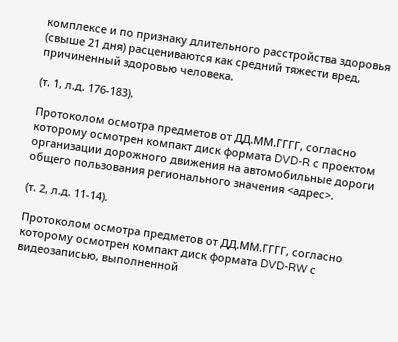комплексе и по признаку длительного расстройства здоровья (свыше 21 дня) расцениваются как средний тяжести вред, причиненный здоровью человека.

(т. 1, л.д. 176-183).

Протоколом осмотра предметов от ДД.ММ.ГГГГ, согласно которому осмотрен компакт диск формата DVD-R с проектом организации дорожного движения на автомобильные дороги общего пользования регионального значения <адрес>.

(т. 2, л.д. 11-14).

Протоколом осмотра предметов от ДД.ММ.ГГГГ, согласно которому осмотрен компакт диск формата DVD-RW с видеозаписью, выполненной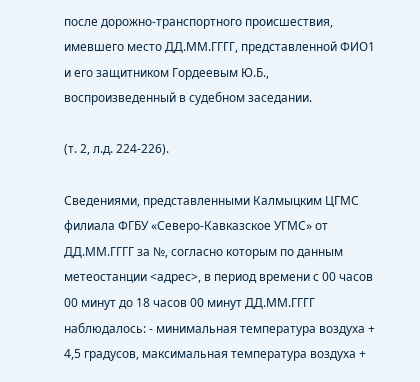после дорожно-транспортного происшествия, имевшего место ДД.ММ.ГГГГ, представленной ФИО1 и его защитником Гордеевым Ю.Б., воспроизведенный в судебном заседании.

(т. 2, л.д. 224-226).

Сведениями, представленными Калмыцким ЦГМС филиала ФГБУ «Северо-Кавказское УГМС» от ДД.ММ.ГГГГ за №, согласно которым по данным метеостанции <адрес>, в период времени с 00 часов 00 минут до 18 часов 00 минут ДД.ММ.ГГГГ наблюдалось: - минимальная температура воздуха + 4,5 градусов, максимальная температура воздуха +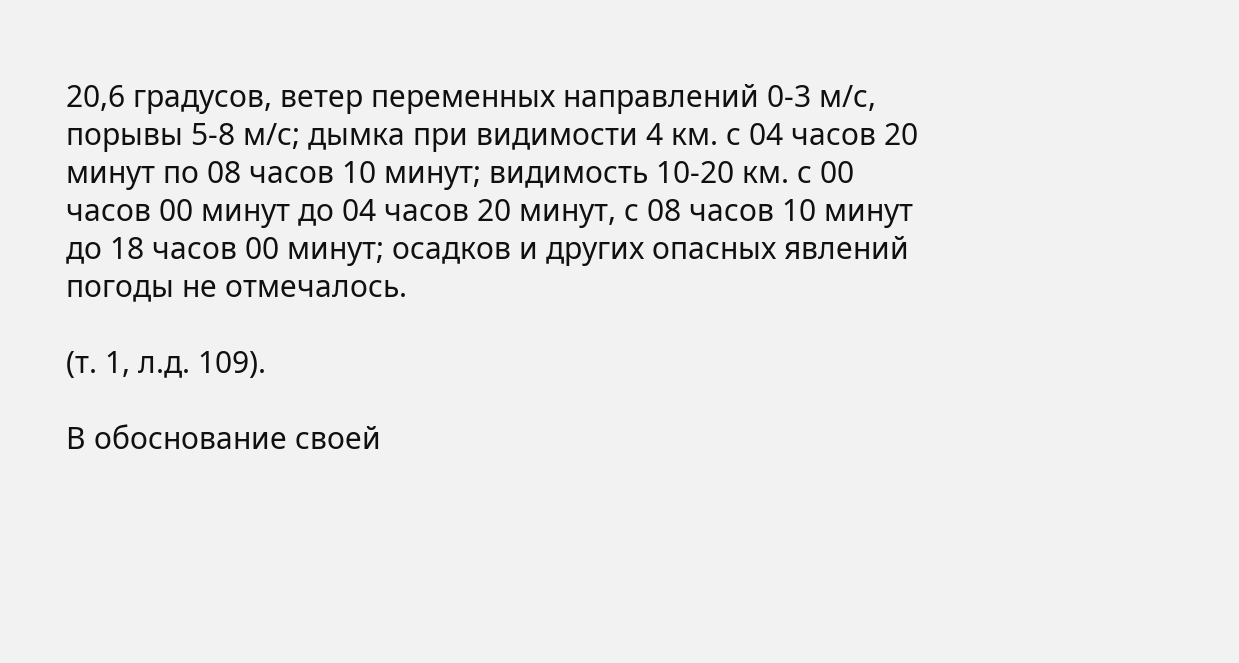20,6 градусов, ветер переменных направлений 0-3 м/с, порывы 5-8 м/с; дымка при видимости 4 км. с 04 часов 20 минут по 08 часов 10 минут; видимость 10-20 км. с 00 часов 00 минут до 04 часов 20 минут, с 08 часов 10 минут до 18 часов 00 минут; осадков и других опасных явлений погоды не отмечалось.

(т. 1, л.д. 109).

В обоснование своей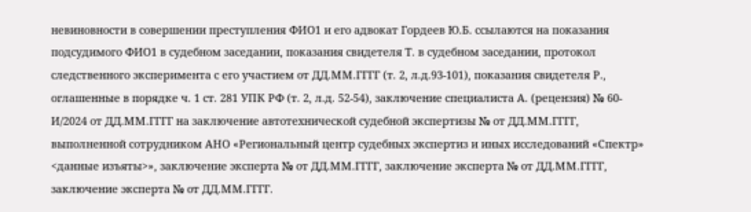невиновности в совершении преступления ФИО1 и его адвокат Гордеев Ю.Б. ссылаются на показания подсудимого ФИО1 в судебном заседании, показания свидетеля Т. в судебном заседании, протокол следственного эксперимента с его участием от ДД.ММ.ГГГГ (т. 2, л.д.93-101), показания свидетеля Р., оглашенные в порядке ч. 1 ст. 281 УПК РФ (т. 2, л.д. 52-54), заключение специалиста А. (рецензия) № 60-И/2024 от ДД.ММ.ГГГГ на заключение автотехнической судебной экспертизы № от ДД.ММ.ГГГГ, выполненной сотрудником АНО «Региональный центр судебных экспертиз и иных исследований «Спектр» <данные изъяты>», заключение эксперта № от ДД.ММ.ГГГГ, заключение эксперта № от ДД.ММ.ГГГГ, заключение эксперта № от ДД.ММ.ГГГГ.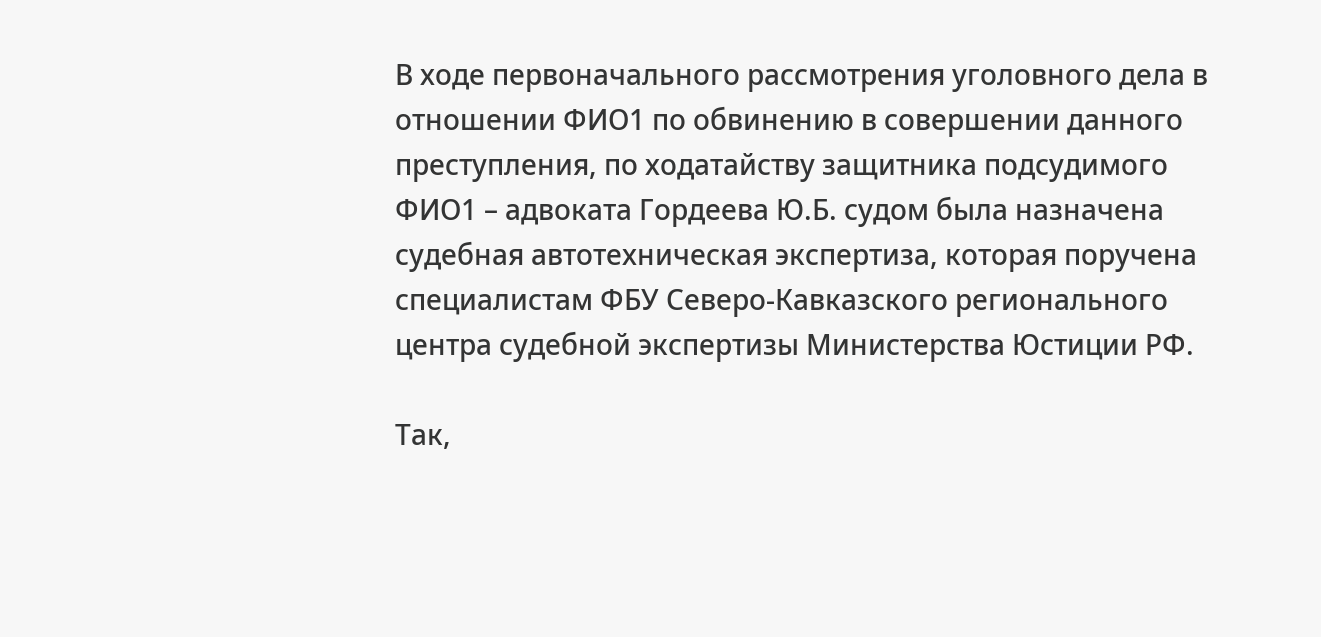В ходе первоначального рассмотрения уголовного дела в отношении ФИО1 по обвинению в совершении данного преступления, по ходатайству защитника подсудимого ФИО1 – адвоката Гордеева Ю.Б. судом была назначена судебная автотехническая экспертиза, которая поручена специалистам ФБУ Северо-Кавказского регионального центра судебной экспертизы Министерства Юстиции РФ.

Так,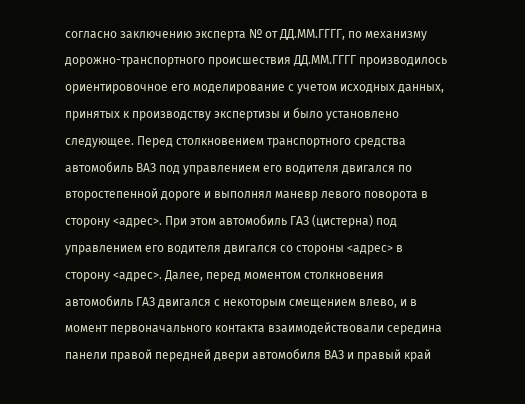согласно заключению эксперта № от ДД.ММ.ГГГГ, по механизму дорожно-транспортного происшествия ДД.ММ.ГГГГ производилось ориентировочное его моделирование с учетом исходных данных, принятых к производству экспертизы и было установлено следующее. Перед столкновением транспортного средства автомобиль ВАЗ под управлением его водителя двигался по второстепенной дороге и выполнял маневр левого поворота в сторону <адрес>. При этом автомобиль ГАЗ (цистерна) под управлением его водителя двигался со стороны <адрес> в сторону <адрес>. Далее, перед моментом столкновения автомобиль ГАЗ двигался с некоторым смещением влево, и в момент первоначального контакта взаимодействовали середина панели правой передней двери автомобиля ВАЗ и правый край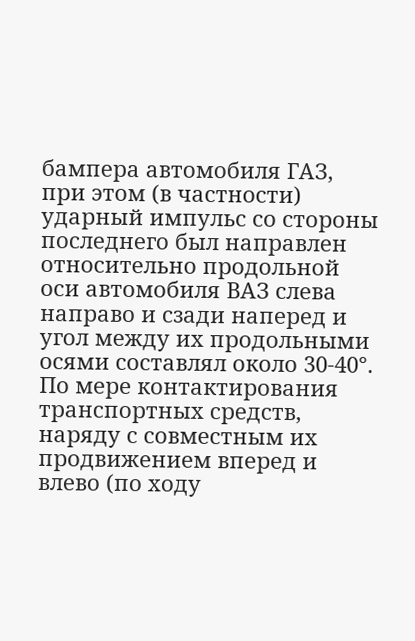бампера автомобиля ГАЗ, при этом (в частности) ударный импульс со стороны последнего был направлен относительно продольной оси автомобиля ВАЗ слева направо и сзади наперед и угол между их продольными осями составлял около 30-40°. По мере контактирования транспортных средств, наряду с совместным их продвижением вперед и влево (по ходу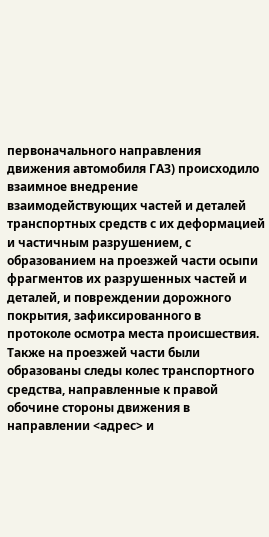первоначального направления движения автомобиля ГАЗ) происходило взаимное внедрение взаимодействующих частей и деталей транспортных средств с их деформацией и частичным разрушением, с образованием на проезжей части осыпи фрагментов их разрушенных частей и деталей, и повреждении дорожного покрытия, зафиксированного в протоколе осмотра места происшествия. Также на проезжей части были образованы следы колес транспортного средства, направленные к правой обочине стороны движения в направлении <адрес> и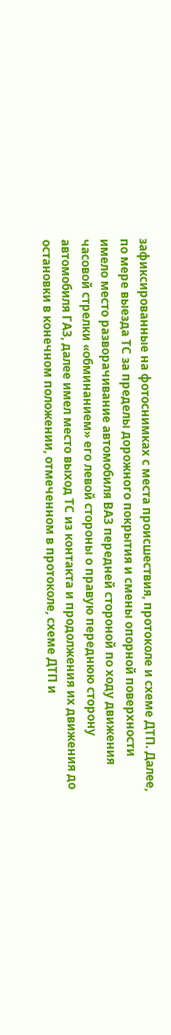зафиксированные на фотоснимках с места происшествия, протоколе и схеме ДТП. Далее, по мере выезда ТС за пределы дорожного покрытия и смены опорной поверхности имело место разворачивание автомобиля ВАЗ передней стороной по ходу движения часовой стрелки «обминанием» его левой стороны о правую переднюю сторону автомобиля ГАЗ, далее имел место выход ТС из контакта и продолжения их движения до остановки в конечном положении, отмеченном в протоколе, схеме ДТП и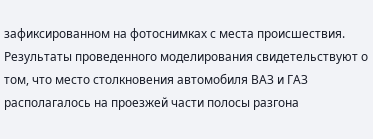зафиксированном на фотоснимках с места происшествия. Результаты проведенного моделирования свидетельствуют о том, что место столкновения автомобиля ВАЗ и ГАЗ располагалось на проезжей части полосы разгона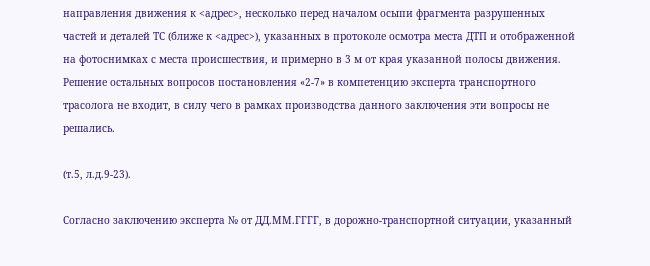направления движения к <адрес>, несколько перед началом осыпи фрагмента разрушенных частей и деталей ТС (ближе к <адрес>), указанных в протоколе осмотра места ДТП и отображенной на фотоснимках с места происшествия, и примерно в 3 м от края указанной полосы движения. Решение остальных вопросов постановления «2-7» в компетенцию эксперта транспортного трасолога не входит, в силу чего в рамках производства данного заключения эти вопросы не решались.

(т.5, л.д.9-23).

Согласно заключению эксперта № от ДД.ММ.ГГГГ, в дорожно-транспортной ситуации, указанный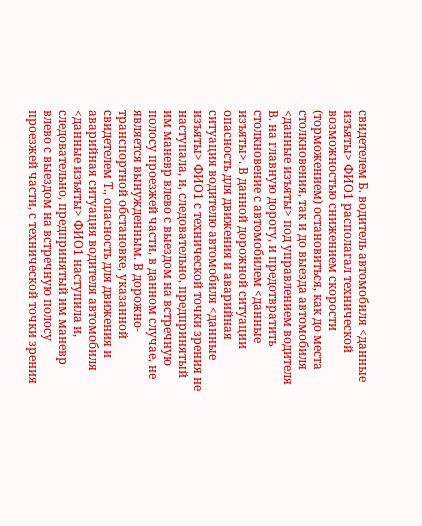свидетелем Б. водитель автомобиля <данные изъяты> ФИО1 располагал технической возможностью снижением скорости (торможением) остановиться, как до места столкновения, так и до выезда автомобиля <данные изъяты> под управлением водителя В. на главную дорогу, и предотвратить столкновение с автомобилем <данные изъяты>. В данной дорожной ситуации опасность для движения и аварийная ситуация водителю автомобиля <данные изъяты> ФИО1 с технической точки зрения не наступала, и, следовательно, предпринятый им маневр влево с выездом на встречную полосу проезжей части, в данном случае, не является вынужденным. В дорожно-транспортной обстановке, указанной свидетелем Т., опасность для движения и аварийная ситуация водителя автомобиля <данные изъяты> ФИО1 наступила и, следовательно, предпринятый им маневр влево с выездом на встречную полосу проезжей части, с технической точки зрения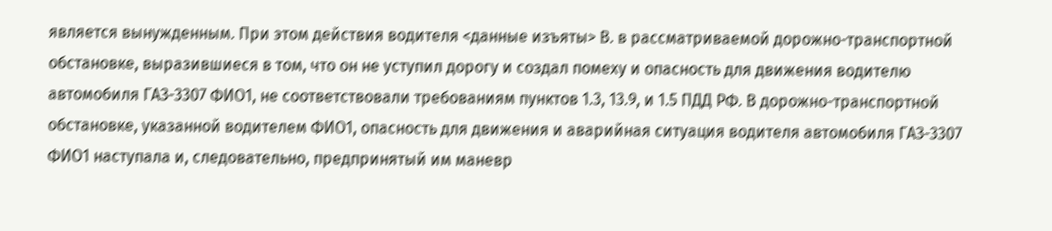является вынужденным. При этом действия водителя <данные изъяты> В. в рассматриваемой дорожно-транспортной обстановке, выразившиеся в том, что он не уступил дорогу и создал помеху и опасность для движения водителю автомобиля ГАЗ-3307 ФИО1, не соответствовали требованиям пунктов 1.3, 13.9, и 1.5 ПДД РФ. В дорожно-транспортной обстановке, указанной водителем ФИО1, опасность для движения и аварийная ситуация водителя автомобиля ГАЗ-3307 ФИО1 наступала и, следовательно, предпринятый им маневр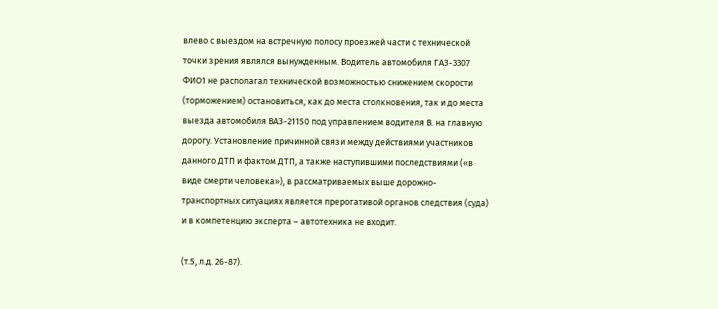влево с выездом на встречную полосу проезжей части с технической точки зрения являлся вынужденным. Водитель автомобиля ГАЗ-3307 ФИО1 не располагал технической возможностью снижением скорости (торможением) остановиться, как до места столкновения, так и до места выезда автомобиля ВАЗ-21150 под управлением водителя В. на главную дорогу. Установление причинной связи между действиями участников данного ДТП и фактом ДТП, а также наступившими последствиями («в виде смерти человека»), в рассматриваемых выше дорожно-транспортных ситуациях является прерогативой органов следствия (суда) и в компетенцию эксперта – автотехника не входит.

(т.5, л.д. 26-87).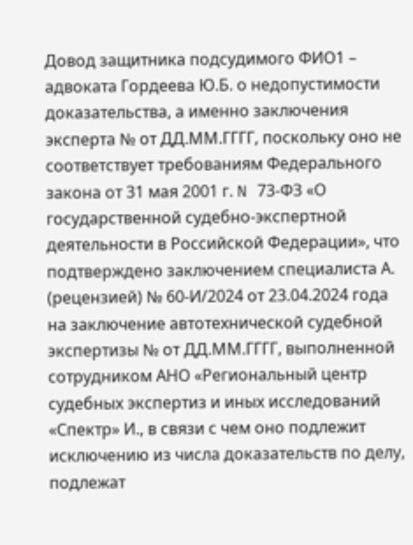Довод защитника подсудимого ФИО1 – адвоката Гордеева Ю.Б. о недопустимости доказательства, а именно заключения эксперта № от ДД.ММ.ГГГГ, поскольку оно не соответствует требованиям Федерального закона от 31 мая 2001 г. N 73-ФЗ «О государственной судебно-экспертной деятельности в Российской Федерации», что подтверждено заключением специалиста А. (рецензией) № 60-И/2024 от 23.04.2024 года на заключение автотехнической судебной экспертизы № от ДД.ММ.ГГГГ, выполненной сотрудником АНО «Региональный центр судебных экспертиз и иных исследований «Спектр» И., в связи с чем оно подлежит исключению из числа доказательств по делу, подлежат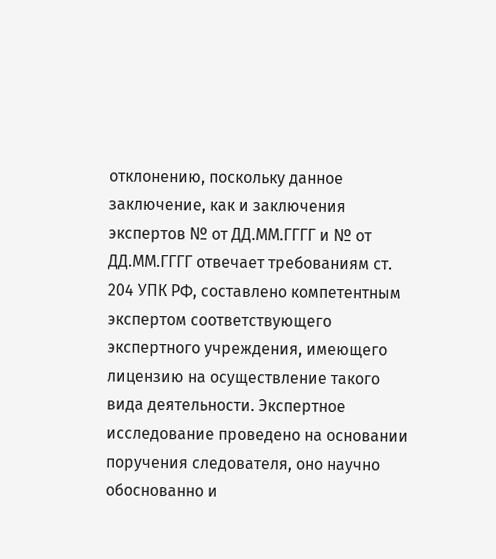отклонению, поскольку данное заключение, как и заключения экспертов № от ДД.ММ.ГГГГ и № от ДД.ММ.ГГГГ отвечает требованиям ст. 204 УПК РФ, составлено компетентным экспертом соответствующего экспертного учреждения, имеющего лицензию на осуществление такого вида деятельности. Экспертное исследование проведено на основании поручения следователя, оно научно обоснованно и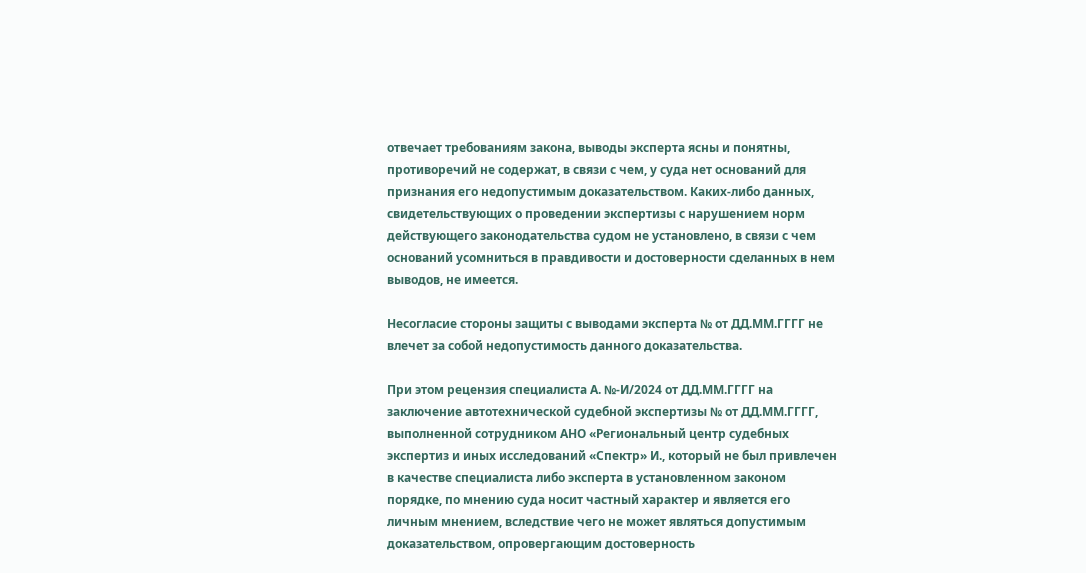отвечает требованиям закона, выводы эксперта ясны и понятны, противоречий не содержат, в связи с чем, у суда нет оснований для признания его недопустимым доказательством. Каких-либо данных, свидетельствующих о проведении экспертизы с нарушением норм действующего законодательства судом не установлено, в связи с чем оснований усомниться в правдивости и достоверности сделанных в нем выводов, не имеется.

Несогласие стороны защиты с выводами эксперта № от ДД.ММ.ГГГГ не влечет за собой недопустимость данного доказательства.

При этом рецензия специалиста А. №-И/2024 от ДД.ММ.ГГГГ на заключение автотехнической судебной экспертизы № от ДД.ММ.ГГГГ, выполненной сотрудником АНО «Региональный центр судебных экспертиз и иных исследований «Спектр» И., который не был привлечен в качестве специалиста либо эксперта в установленном законом порядке, по мнению суда носит частный характер и является его личным мнением, вследствие чего не может являться допустимым доказательством, опровергающим достоверность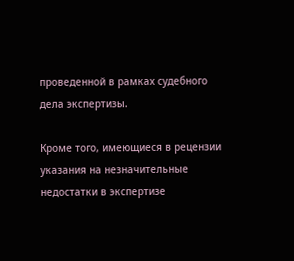проведенной в рамках судебного дела экспертизы.

Кроме того, имеющиеся в рецензии указания на незначительные недостатки в экспертизе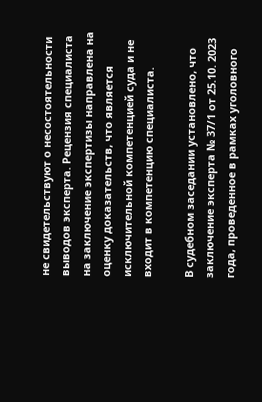не свидетельствуют о несостоятельности выводов эксперта. Рецензия специалиста на заключение экспертизы направлена на оценку доказательств, что является исключительной компетенцией суда и не входит в компетенцию специалиста.

В судебном заседании установлено, что заключение эксперта № 37/1 от 25.10. 2023 года, проведенное в рамках уголовного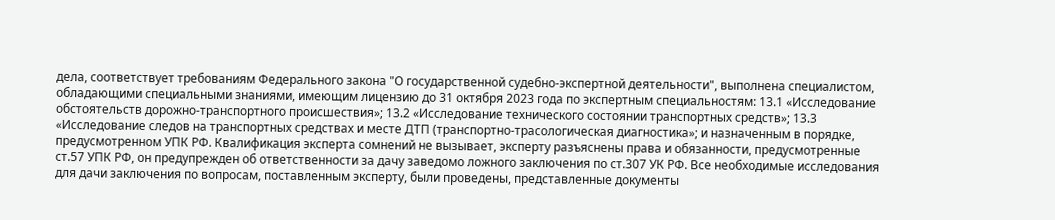дела, соответствует требованиям Федерального закона "О государственной судебно-экспертной деятельности", выполнена специалистом, обладающими специальными знаниями, имеющим лицензию до 31 октября 2023 года по экспертным специальностям: 13.1 «Исследование обстоятельств дорожно-транспортного происшествия»; 13.2 «Исследование технического состоянии транспортных средств»; 13.3 «Исследование следов на транспортных средствах и месте ДТП (транспортно-трасологическая диагностика»; и назначенным в порядке, предусмотренном УПК РФ. Квалификация эксперта сомнений не вызывает, эксперту разъяснены права и обязанности, предусмотренные ст.57 УПК РФ, он предупрежден об ответственности за дачу заведомо ложного заключения по ст.307 УК РФ. Все необходимые исследования для дачи заключения по вопросам, поставленным эксперту, были проведены, представленные документы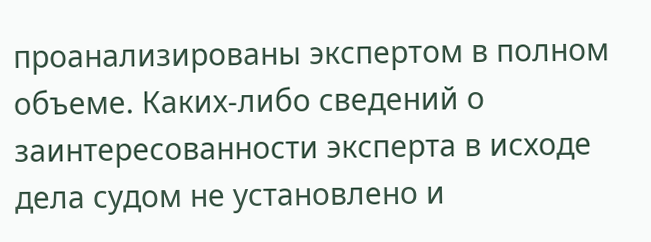проанализированы экспертом в полном объеме. Каких-либо сведений о заинтересованности эксперта в исходе дела судом не установлено и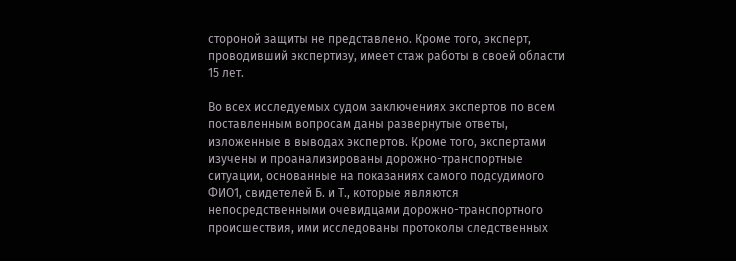стороной защиты не представлено. Кроме того, эксперт, проводивший экспертизу, имеет стаж работы в своей области 15 лет.

Во всех исследуемых судом заключениях экспертов по всем поставленным вопросам даны развернутые ответы, изложенные в выводах экспертов. Кроме того, экспертами изучены и проанализированы дорожно-транспортные ситуации, основанные на показаниях самого подсудимого ФИО1, свидетелей Б. и Т., которые являются непосредственными очевидцами дорожно-транспортного происшествия, ими исследованы протоколы следственных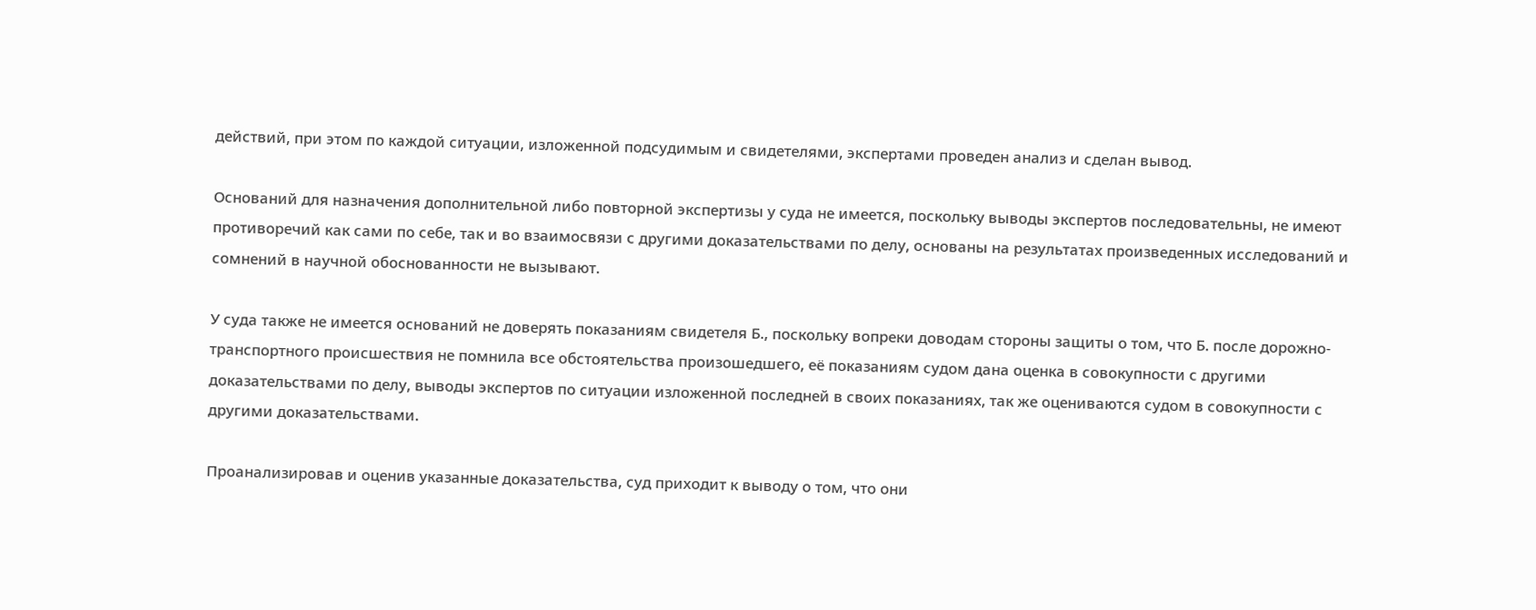действий, при этом по каждой ситуации, изложенной подсудимым и свидетелями, экспертами проведен анализ и сделан вывод.

Оснований для назначения дополнительной либо повторной экспертизы у суда не имеется, поскольку выводы экспертов последовательны, не имеют противоречий как сами по себе, так и во взаимосвязи с другими доказательствами по делу, основаны на результатах произведенных исследований и сомнений в научной обоснованности не вызывают.

У суда также не имеется оснований не доверять показаниям свидетеля Б., поскольку вопреки доводам стороны защиты о том, что Б. после дорожно-транспортного происшествия не помнила все обстоятельства произошедшего, её показаниям судом дана оценка в совокупности с другими доказательствами по делу, выводы экспертов по ситуации изложенной последней в своих показаниях, так же оцениваются судом в совокупности с другими доказательствами.

Проанализировав и оценив указанные доказательства, суд приходит к выводу о том, что они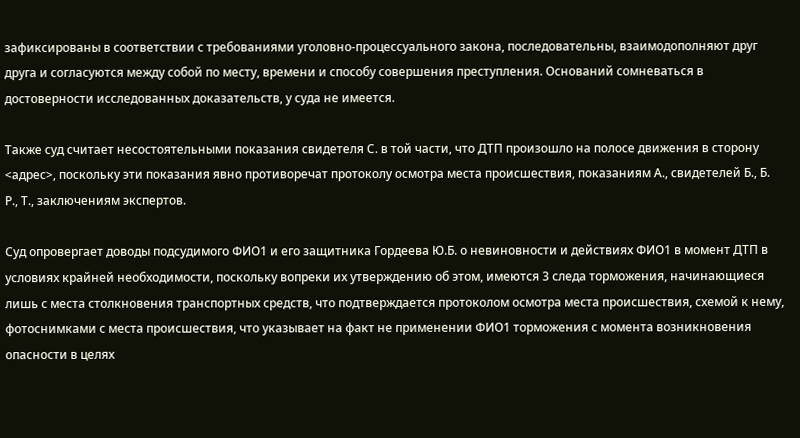зафиксированы в соответствии с требованиями уголовно-процессуального закона, последовательны, взаимодополняют друг друга и согласуются между собой по месту, времени и способу совершения преступления. Оснований сомневаться в достоверности исследованных доказательств, у суда не имеется.

Также суд считает несостоятельными показания свидетеля С. в той части, что ДТП произошло на полосе движения в сторону <адрес>, поскольку эти показания явно противоречат протоколу осмотра места происшествия, показаниям А., свидетелей Б., Б. Р., Т., заключениям экспертов.

Суд опровергает доводы подсудимого ФИО1 и его защитника Гордеева Ю.Б. о невиновности и действиях ФИО1 в момент ДТП в условиях крайней необходимости, поскольку вопреки их утверждению об этом, имеются 3 следа торможения, начинающиеся лишь с места столкновения транспортных средств, что подтверждается протоколом осмотра места происшествия, схемой к нему, фотоснимками с места происшествия, что указывает на факт не применении ФИО1 торможения с момента возникновения опасности в целях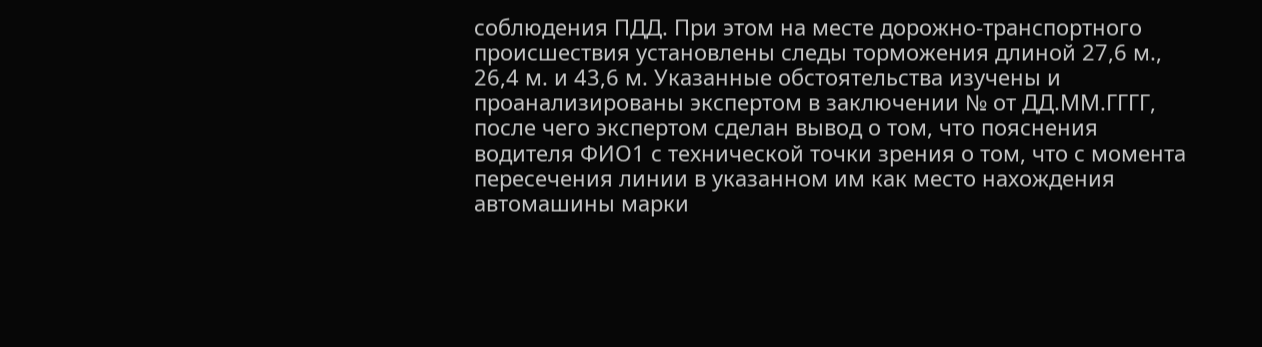соблюдения ПДД. При этом на месте дорожно-транспортного происшествия установлены следы торможения длиной 27,6 м., 26,4 м. и 43,6 м. Указанные обстоятельства изучены и проанализированы экспертом в заключении № от ДД.ММ.ГГГГ, после чего экспертом сделан вывод о том, что пояснения водителя ФИО1 с технической точки зрения о том, что с момента пересечения линии в указанном им как место нахождения автомашины марки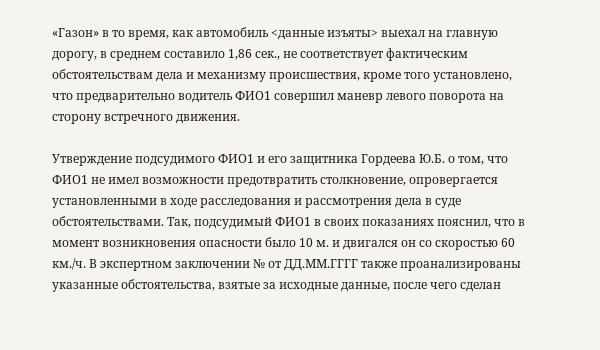«Газон» в то время, как автомобиль <данные изъяты> выехал на главную дорогу, в среднем составило 1,86 сек., не соответствует фактическим обстоятельствам дела и механизму происшествия, кроме того установлено, что предварительно водитель ФИО1 совершил маневр левого поворота на сторону встречного движения.

Утверждение подсудимого ФИО1 и его защитника Гордеева Ю.Б. о том, что ФИО1 не имел возможности предотвратить столкновение, опровергается установленными в ходе расследования и рассмотрения дела в суде обстоятельствами. Так, подсудимый ФИО1 в своих показаниях пояснил, что в момент возникновения опасности было 10 м. и двигался он со скоростью 60 км./ч. В экспертном заключении № от ДД.ММ.ГГГГ также проанализированы указанные обстоятельства, взятые за исходные данные, после чего сделан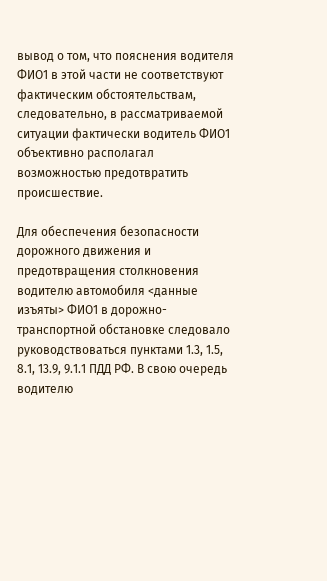вывод о том, что пояснения водителя ФИО1 в этой части не соответствуют фактическим обстоятельствам, следовательно, в рассматриваемой ситуации фактически водитель ФИО1 объективно располагал возможностью предотвратить происшествие.

Для обеспечения безопасности дорожного движения и предотвращения столкновения водителю автомобиля <данные изъяты> ФИО1 в дорожно-транспортной обстановке следовало руководствоваться пунктами 1.3, 1.5, 8.1, 13.9, 9.1.1 ПДД РФ. В свою очередь водителю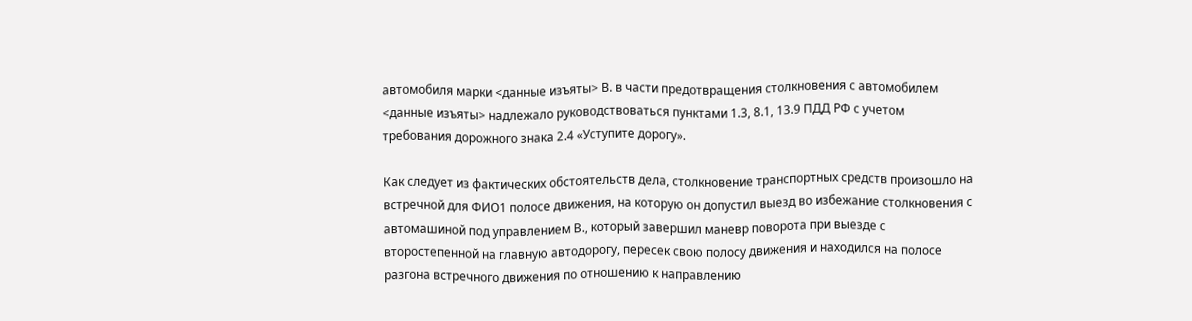автомобиля марки <данные изъяты> В. в части предотвращения столкновения с автомобилем <данные изъяты> надлежало руководствоваться пунктами 1.3, 8.1, 13.9 ПДД РФ с учетом требования дорожного знака 2.4 «Уступите дорогу».

Как следует из фактических обстоятельств дела, столкновение транспортных средств произошло на встречной для ФИО1 полосе движения, на которую он допустил выезд во избежание столкновения с автомашиной под управлением В., который завершил маневр поворота при выезде с второстепенной на главную автодорогу, пересек свою полосу движения и находился на полосе разгона встречного движения по отношению к направлению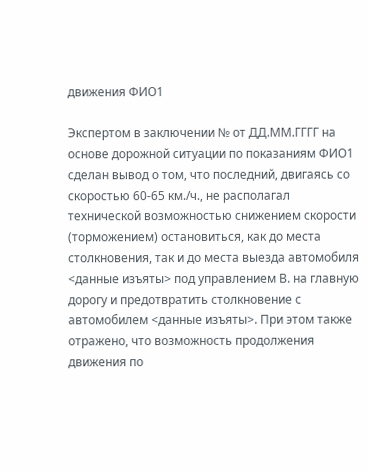движения ФИО1

Экспертом в заключении № от ДД.ММ.ГГГГ на основе дорожной ситуации по показаниям ФИО1 сделан вывод о том, что последний, двигаясь со скоростью 60-65 км./ч., не располагал технической возможностью снижением скорости (торможением) остановиться, как до места столкновения, так и до места выезда автомобиля <данные изъяты> под управлением В. на главную дорогу и предотвратить столкновение с автомобилем <данные изъяты>. При этом также отражено, что возможность продолжения движения по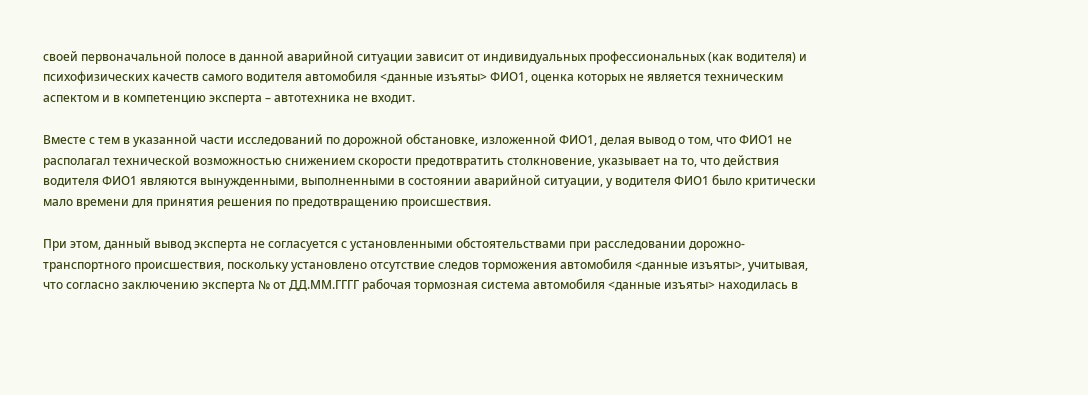своей первоначальной полосе в данной аварийной ситуации зависит от индивидуальных профессиональных (как водителя) и психофизических качеств самого водителя автомобиля <данные изъяты> ФИО1, оценка которых не является техническим аспектом и в компетенцию эксперта – автотехника не входит.

Вместе с тем в указанной части исследований по дорожной обстановке, изложенной ФИО1, делая вывод о том, что ФИО1 не располагал технической возможностью снижением скорости предотвратить столкновение, указывает на то, что действия водителя ФИО1 являются вынужденными, выполненными в состоянии аварийной ситуации, у водителя ФИО1 было критически мало времени для принятия решения по предотвращению происшествия.

При этом, данный вывод эксперта не согласуется с установленными обстоятельствами при расследовании дорожно-транспортного происшествия, поскольку установлено отсутствие следов торможения автомобиля <данные изъяты>, учитывая, что согласно заключению эксперта № от ДД.ММ.ГГГГ рабочая тормозная система автомобиля <данные изъяты> находилась в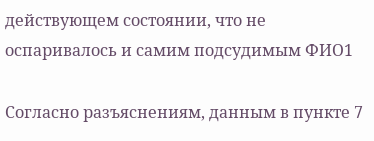действующем состоянии, что не оспаривалось и самим подсудимым ФИО1

Согласно разъяснениям, данным в пункте 7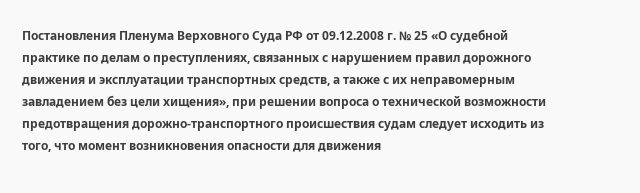Постановления Пленума Верховного Суда РФ от 09.12.2008 г. № 25 «О судебной практике по делам о преступлениях, связанных с нарушением правил дорожного движения и эксплуатации транспортных средств, а также с их неправомерным завладением без цели хищения», при решении вопроса о технической возможности предотвращения дорожно-транспортного происшествия судам следует исходить из того, что момент возникновения опасности для движения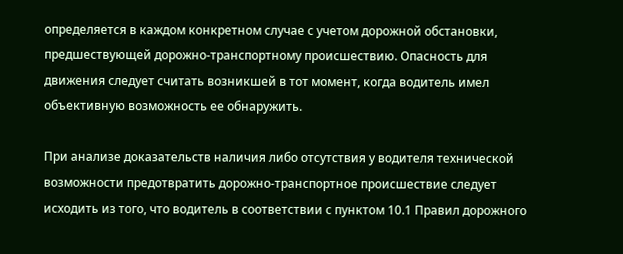определяется в каждом конкретном случае с учетом дорожной обстановки, предшествующей дорожно-транспортному происшествию. Опасность для движения следует считать возникшей в тот момент, когда водитель имел объективную возможность ее обнаружить.

При анализе доказательств наличия либо отсутствия у водителя технической возможности предотвратить дорожно-транспортное происшествие следует исходить из того, что водитель в соответствии с пунктом 10.1 Правил дорожного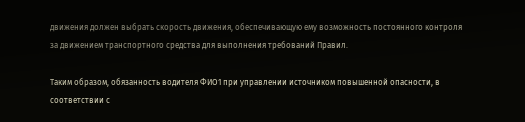движения должен выбрать скорость движения, обеспечивающую ему возможность постоянного контроля за движением транспортного средства для выполнения требований Правил.

Таким образом, обязанность водителя ФИО1 при управлении источником повышенной опасности, в соответствии с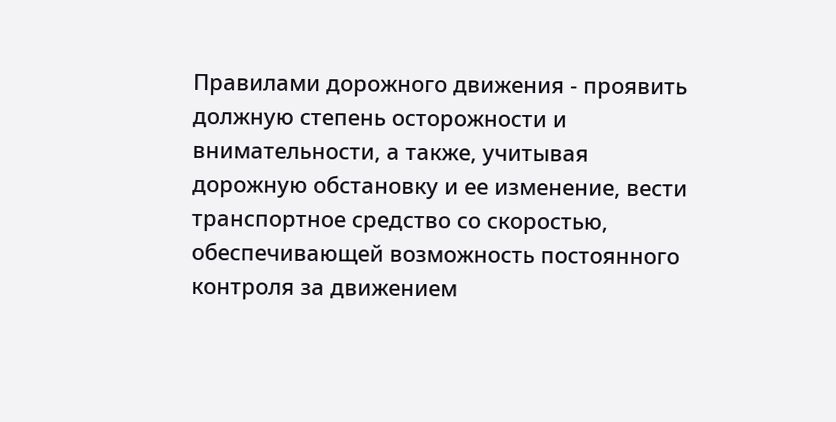Правилами дорожного движения - проявить должную степень осторожности и внимательности, а также, учитывая дорожную обстановку и ее изменение, вести транспортное средство со скоростью, обеспечивающей возможность постоянного контроля за движением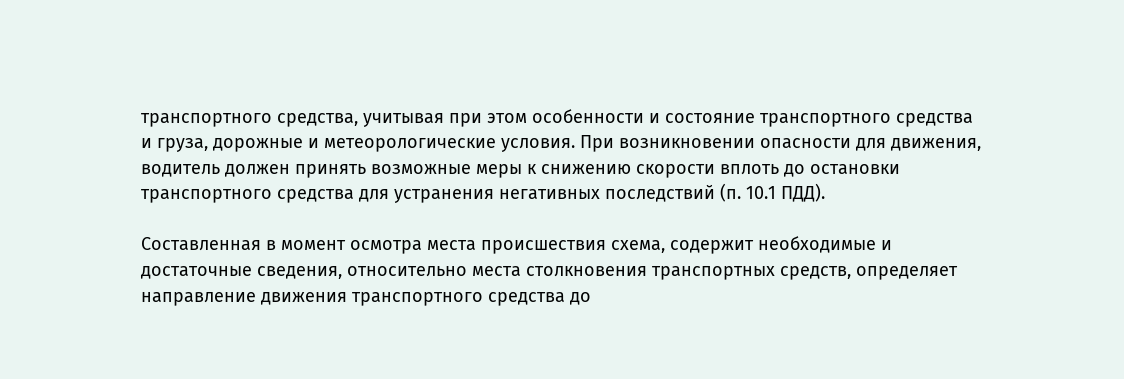транспортного средства, учитывая при этом особенности и состояние транспортного средства и груза, дорожные и метеорологические условия. При возникновении опасности для движения, водитель должен принять возможные меры к снижению скорости вплоть до остановки транспортного средства для устранения негативных последствий (п. 10.1 ПДД).

Составленная в момент осмотра места происшествия схема, содержит необходимые и достаточные сведения, относительно места столкновения транспортных средств, определяет направление движения транспортного средства до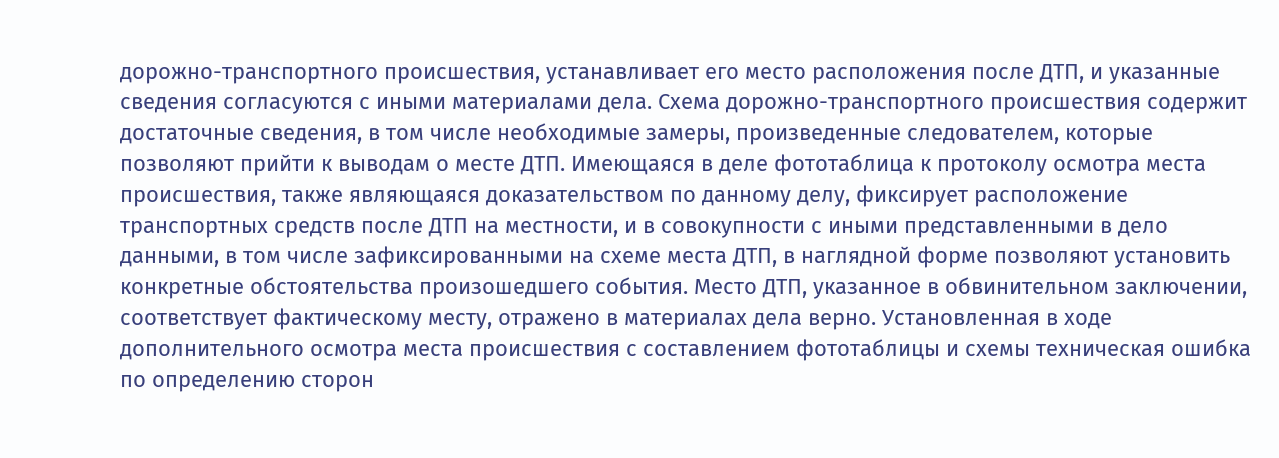дорожно-транспортного происшествия, устанавливает его место расположения после ДТП, и указанные сведения согласуются с иными материалами дела. Схема дорожно-транспортного происшествия содержит достаточные сведения, в том числе необходимые замеры, произведенные следователем, которые позволяют прийти к выводам о месте ДТП. Имеющаяся в деле фототаблица к протоколу осмотра места происшествия, также являющаяся доказательством по данному делу, фиксирует расположение транспортных средств после ДТП на местности, и в совокупности с иными представленными в дело данными, в том числе зафиксированными на схеме места ДТП, в наглядной форме позволяют установить конкретные обстоятельства произошедшего события. Место ДТП, указанное в обвинительном заключении, соответствует фактическому месту, отражено в материалах дела верно. Установленная в ходе дополнительного осмотра места происшествия с составлением фототаблицы и схемы техническая ошибка по определению сторон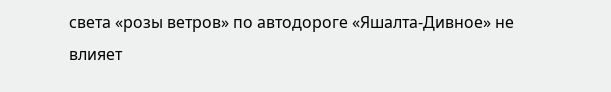света «розы ветров» по автодороге «Яшалта-Дивное» не влияет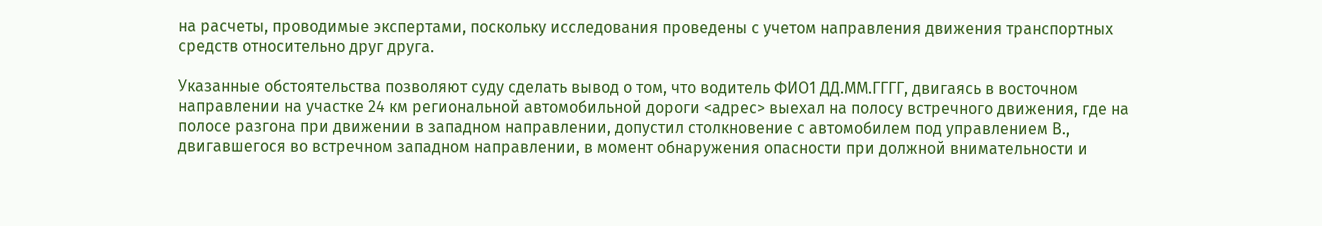на расчеты, проводимые экспертами, поскольку исследования проведены с учетом направления движения транспортных средств относительно друг друга.

Указанные обстоятельства позволяют суду сделать вывод о том, что водитель ФИО1 ДД.ММ.ГГГГ, двигаясь в восточном направлении на участке 24 км региональной автомобильной дороги <адрес> выехал на полосу встречного движения, где на полосе разгона при движении в западном направлении, допустил столкновение с автомобилем под управлением В., двигавшегося во встречном западном направлении, в момент обнаружения опасности при должной внимательности и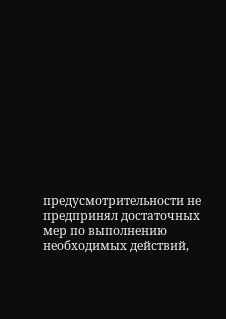предусмотрительности не предпринял достаточных мер по выполнению необходимых действий,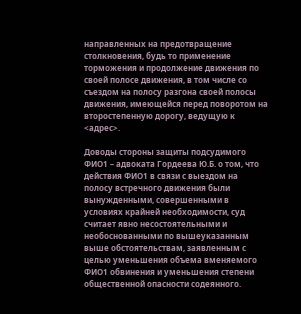направленных на предотвращение столкновения, будь то применение торможения и продолжение движения по своей полосе движения, в том числе со съездом на полосу разгона своей полосы движения, имеющейся перед поворотом на второстепенную дорогу, ведущую к <адрес>.

Доводы стороны защиты подсудимого ФИО1 – адвоката Гордеева Ю.Б. о том, что действия ФИО1 в связи с выездом на полосу встречного движения были вынужденными, совершенными в условиях крайней необходимости, суд считает явно несостоятельными и необоснованными по вышеуказанным выше обстоятельствам, заявленным с целью уменьшения объема вменяемого ФИО1 обвинения и уменьшения степени общественной опасности содеянного.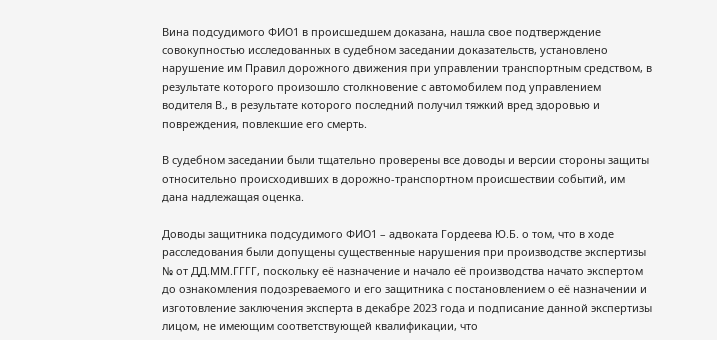Вина подсудимого ФИО1 в происшедшем доказана, нашла свое подтверждение совокупностью исследованных в судебном заседании доказательств, установлено нарушение им Правил дорожного движения при управлении транспортным средством, в результате которого произошло столкновение с автомобилем под управлением водителя В., в результате которого последний получил тяжкий вред здоровью и повреждения, повлекшие его смерть.

В судебном заседании были тщательно проверены все доводы и версии стороны защиты относительно происходивших в дорожно-транспортном происшествии событий, им дана надлежащая оценка.

Доводы защитника подсудимого ФИО1 – адвоката Гордеева Ю.Б. о том, что в ходе расследования были допущены существенные нарушения при производстве экспертизы № от ДД.ММ.ГГГГ, поскольку её назначение и начало её производства начато экспертом до ознакомления подозреваемого и его защитника с постановлением о её назначении и изготовление заключения эксперта в декабре 2023 года и подписание данной экспертизы лицом, не имеющим соответствующей квалификации, что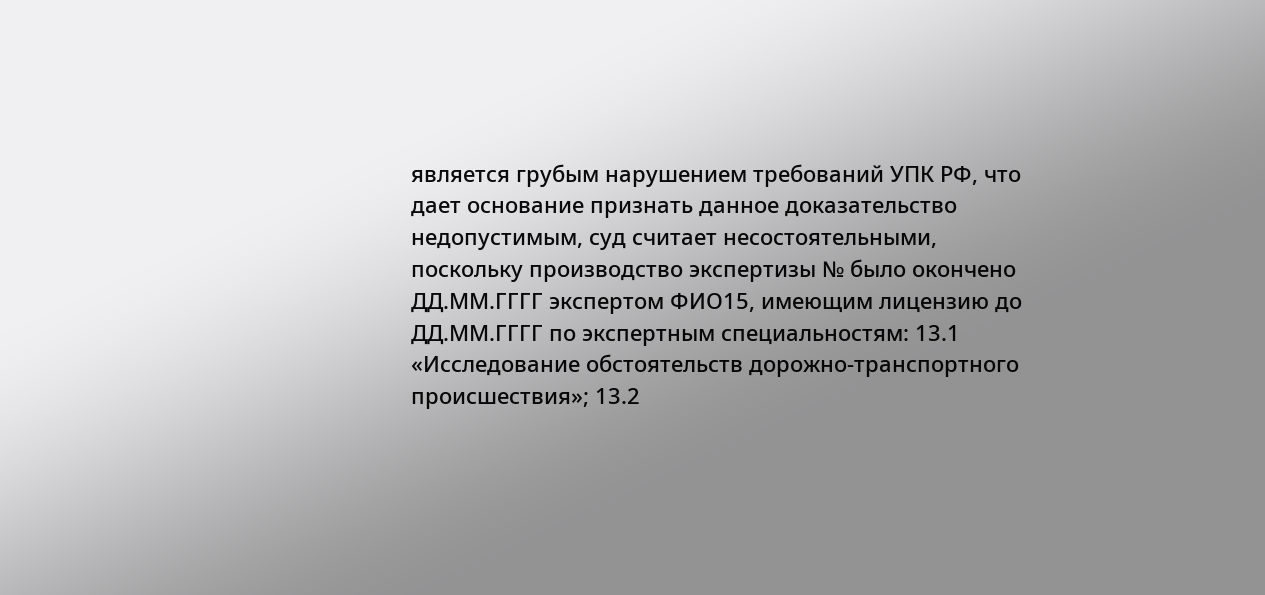является грубым нарушением требований УПК РФ, что дает основание признать данное доказательство недопустимым, суд считает несостоятельными, поскольку производство экспертизы № было окончено ДД.ММ.ГГГГ экспертом ФИО15, имеющим лицензию до ДД.ММ.ГГГГ по экспертным специальностям: 13.1 «Исследование обстоятельств дорожно-транспортного происшествия»; 13.2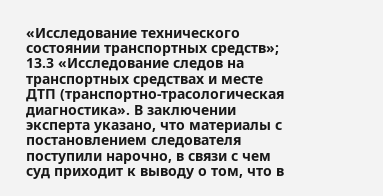«Исследование технического состоянии транспортных средств»; 13.3 «Исследование следов на транспортных средствах и месте ДТП (транспортно-трасологическая диагностика». В заключении эксперта указано, что материалы с постановлением следователя поступили нарочно, в связи с чем суд приходит к выводу о том, что в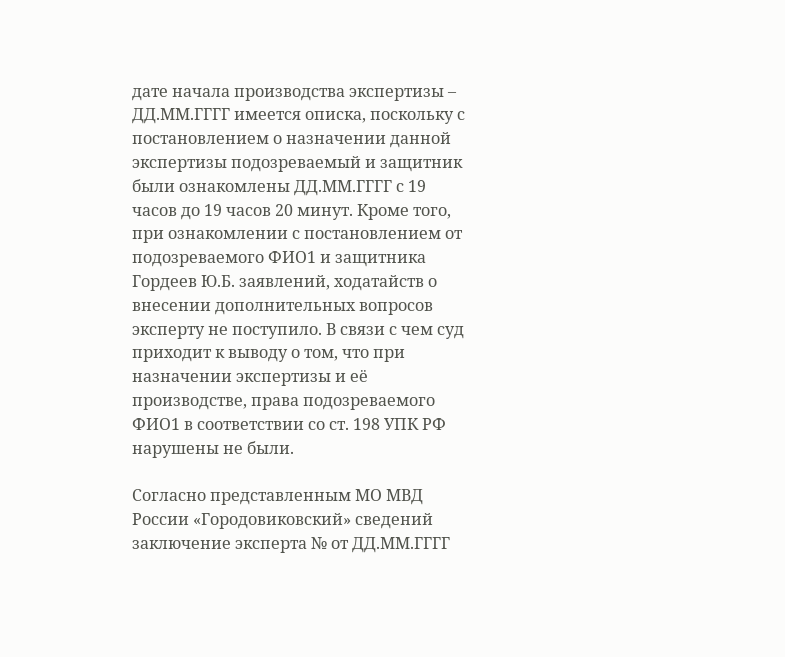дате начала производства экспертизы – ДД.ММ.ГГГГ имеется описка, поскольку с постановлением о назначении данной экспертизы подозреваемый и защитник были ознакомлены ДД.ММ.ГГГГ с 19 часов до 19 часов 20 минут. Кроме того, при ознакомлении с постановлением от подозреваемого ФИО1 и защитника Гордеев Ю.Б. заявлений, ходатайств о внесении дополнительных вопросов эксперту не поступило. В связи с чем суд приходит к выводу о том, что при назначении экспертизы и её производстве, права подозреваемого ФИО1 в соответствии со ст. 198 УПК РФ нарушены не были.

Согласно представленным МО МВД России «Городовиковский» сведений заключение эксперта № от ДД.ММ.ГГГГ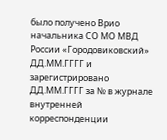было получено Врио начальника СО МО МВД России «Городовиковский» ДД.ММ.ГГГГ и зарегистрировано ДД.ММ.ГГГГ за № в журнале внутренней корреспонденции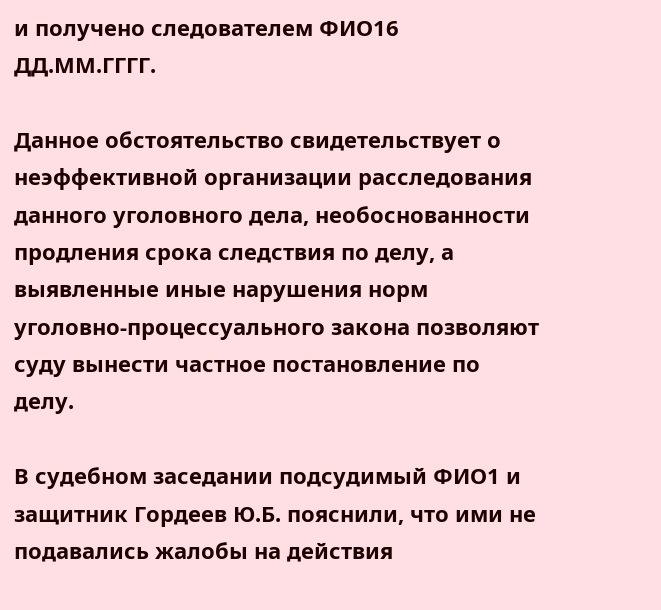и получено следователем ФИО16 ДД.ММ.ГГГГ.

Данное обстоятельство свидетельствует о неэффективной организации расследования данного уголовного дела, необоснованности продления срока следствия по делу, а выявленные иные нарушения норм уголовно-процессуального закона позволяют суду вынести частное постановление по делу.

В судебном заседании подсудимый ФИО1 и защитник Гордеев Ю.Б. пояснили, что ими не подавались жалобы на действия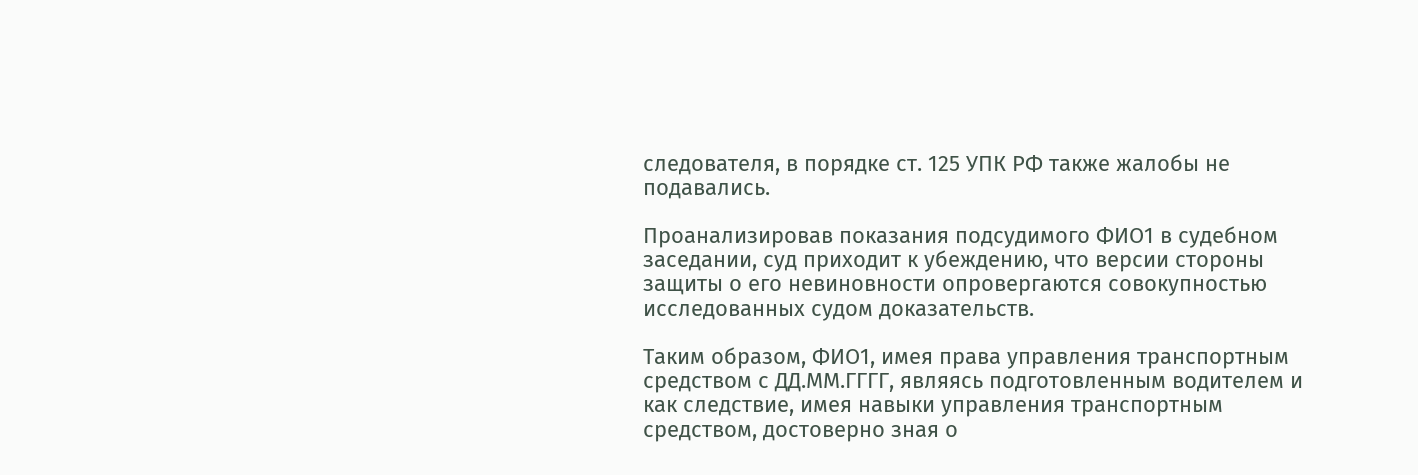следователя, в порядке ст. 125 УПК РФ также жалобы не подавались.

Проанализировав показания подсудимого ФИО1 в судебном заседании, суд приходит к убеждению, что версии стороны защиты о его невиновности опровергаются совокупностью исследованных судом доказательств.

Таким образом, ФИО1, имея права управления транспортным средством с ДД.ММ.ГГГГ, являясь подготовленным водителем и как следствие, имея навыки управления транспортным средством, достоверно зная о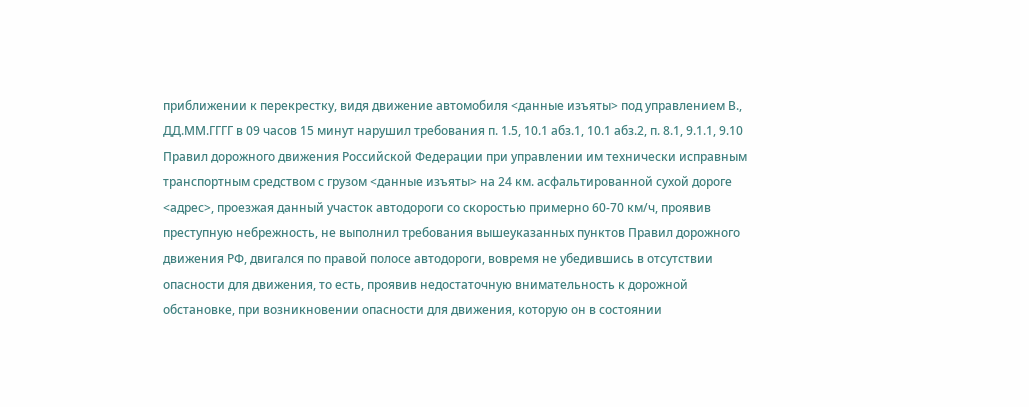приближении к перекрестку, видя движение автомобиля <данные изъяты> под управлением В., ДД.ММ.ГГГГ в 09 часов 15 минут нарушил требования п. 1.5, 10.1 абз.1, 10.1 абз.2, п. 8.1, 9.1.1, 9.10 Правил дорожного движения Российской Федерации при управлении им технически исправным транспортным средством с грузом <данные изъяты> на 24 км. асфальтированной сухой дороге <адрес>, проезжая данный участок автодороги со скоростью примерно 60-70 км/ч, проявив преступную небрежность, не выполнил требования вышеуказанных пунктов Правил дорожного движения РФ, двигался по правой полосе автодороги, вовремя не убедившись в отсутствии опасности для движения, то есть, проявив недостаточную внимательность к дорожной обстановке, при возникновении опасности для движения, которую он в состоянии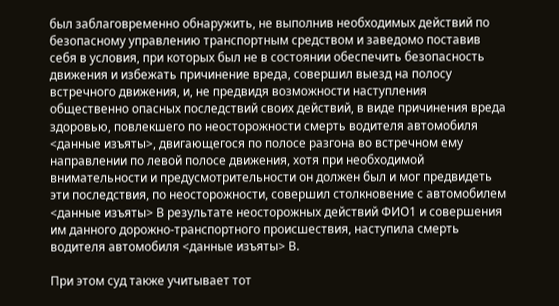был заблаговременно обнаружить, не выполнив необходимых действий по безопасному управлению транспортным средством и заведомо поставив себя в условия, при которых был не в состоянии обеспечить безопасность движения и избежать причинение вреда, совершил выезд на полосу встречного движения, и, не предвидя возможности наступления общественно опасных последствий своих действий, в виде причинения вреда здоровью, повлекшего по неосторожности смерть водителя автомобиля <данные изъяты>, двигающегося по полосе разгона во встречном ему направлении по левой полосе движения, хотя при необходимой внимательности и предусмотрительности он должен был и мог предвидеть эти последствия, по неосторожности, совершил столкновение с автомобилем <данные изъяты> В результате неосторожных действий ФИО1 и совершения им данного дорожно-транспортного происшествия, наступила смерть водителя автомобиля <данные изъяты> В.

При этом суд также учитывает тот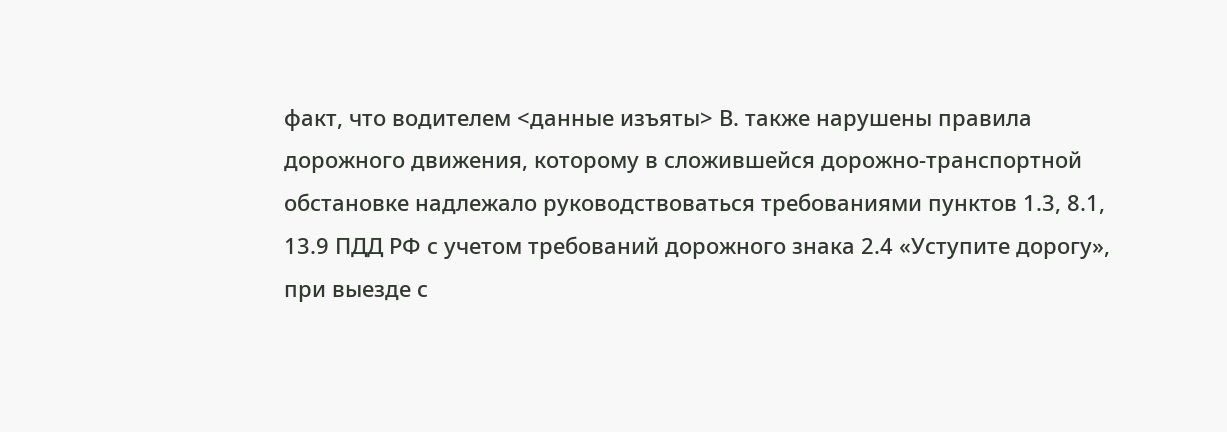факт, что водителем <данные изъяты> В. также нарушены правила дорожного движения, которому в сложившейся дорожно-транспортной обстановке надлежало руководствоваться требованиями пунктов 1.3, 8.1, 13.9 ПДД РФ с учетом требований дорожного знака 2.4 «Уступите дорогу», при выезде с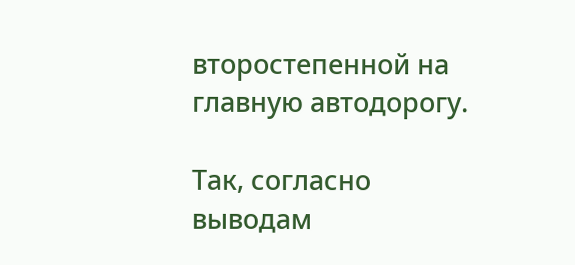второстепенной на главную автодорогу.

Так, согласно выводам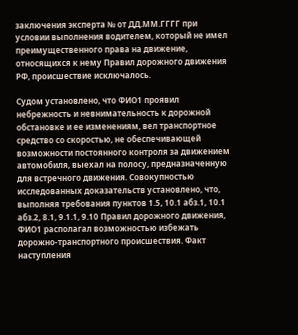заключения эксперта № от ДД.ММ.ГГГГ при условии выполнения водителем, который не имел преимущественного права на движение, относящихся к нему Правил дорожного движения РФ, происшествие исключалось.

Судом установлено, что ФИО1 проявил небрежность и невнимательность к дорожной обстановке и ее изменениям, вел транспортное средство со скоростью, не обеспечивающей возможности постоянного контроля за движением автомобиля, выехал на полосу, предназначенную для встречного движения. Совокупностью исследованных доказательств установлено, что, выполняя требования пунктов 1.5, 10.1 абз.1, 10.1 абз.2, 8.1, 9.1.1, 9.10 Правил дорожного движения, ФИО1 располагал возможностью избежать дорожно-транспортного происшествия. Факт наступления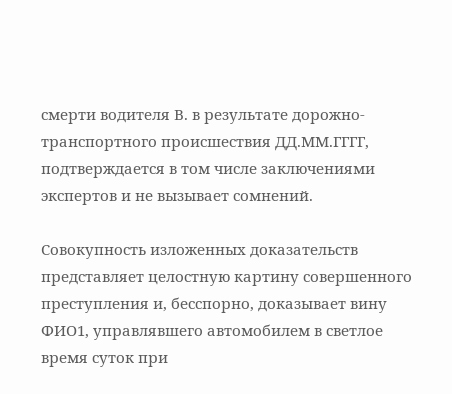смерти водителя В. в результате дорожно-транспортного происшествия ДД.ММ.ГГГГ, подтверждается в том числе заключениями экспертов и не вызывает сомнений.

Совокупность изложенных доказательств представляет целостную картину совершенного преступления и, бесспорно, доказывает вину ФИО1, управлявшего автомобилем в светлое время суток при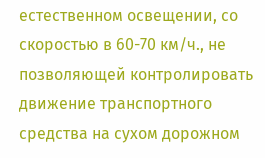естественном освещении, со скоростью в 60-70 км/ч., не позволяющей контролировать движение транспортного средства на сухом дорожном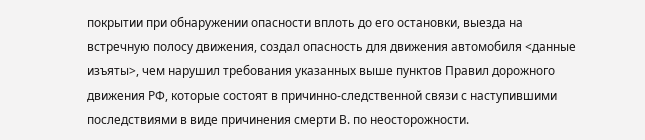покрытии при обнаружении опасности вплоть до его остановки, выезда на встречную полосу движения, создал опасность для движения автомобиля <данные изъяты>, чем нарушил требования указанных выше пунктов Правил дорожного движения РФ, которые состоят в причинно-следственной связи с наступившими последствиями в виде причинения смерти В. по неосторожности.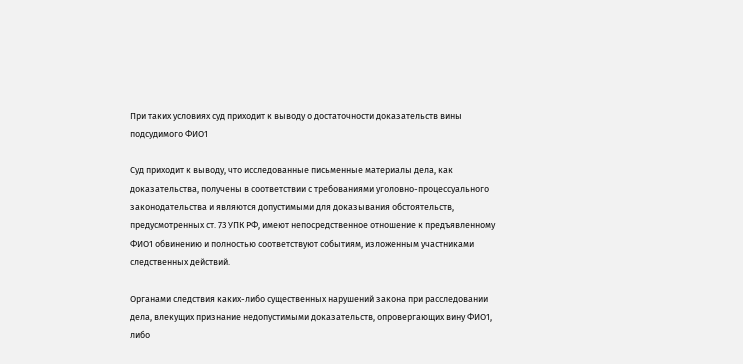При таких условиях суд приходит к выводу о достаточности доказательств вины подсудимого ФИО1

Суд приходит к выводу, что исследованные письменные материалы дела, как доказательства, получены в соответствии с требованиями уголовно-процессуального законодательства и являются допустимыми для доказывания обстоятельств, предусмотренных ст. 73 УПК РФ, имеют непосредственное отношение к предъявленному ФИО1 обвинению и полностью соответствуют событиям, изложенным участниками следственных действий.

Органами следствия каких-либо существенных нарушений закона при расследовании дела, влекущих признание недопустимыми доказательств, опровергающих вину ФИО1, либо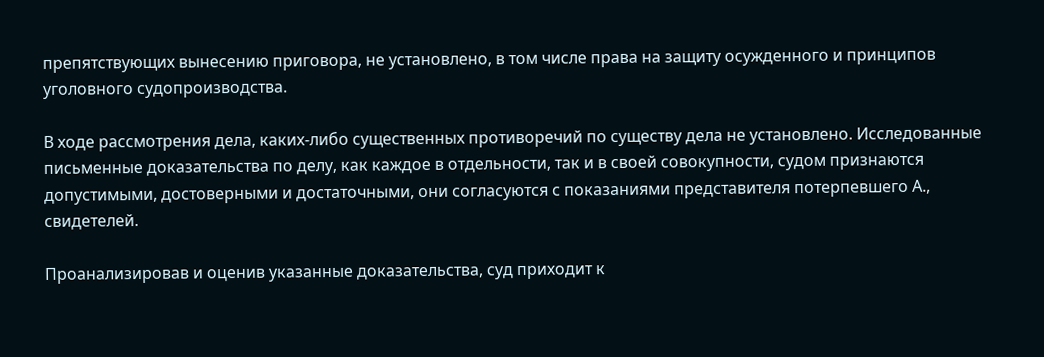препятствующих вынесению приговора, не установлено, в том числе права на защиту осужденного и принципов уголовного судопроизводства.

В ходе рассмотрения дела, каких-либо существенных противоречий по существу дела не установлено. Исследованные письменные доказательства по делу, как каждое в отдельности, так и в своей совокупности, судом признаются допустимыми, достоверными и достаточными, они согласуются с показаниями представителя потерпевшего А., свидетелей.

Проанализировав и оценив указанные доказательства, суд приходит к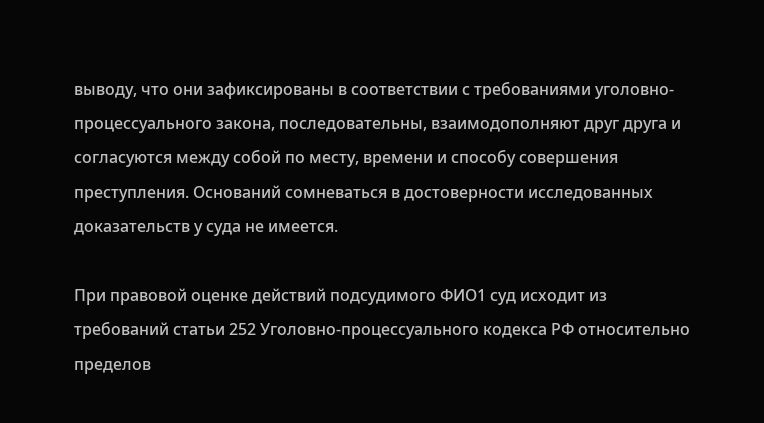выводу, что они зафиксированы в соответствии с требованиями уголовно-процессуального закона, последовательны, взаимодополняют друг друга и согласуются между собой по месту, времени и способу совершения преступления. Оснований сомневаться в достоверности исследованных доказательств у суда не имеется.

При правовой оценке действий подсудимого ФИО1 суд исходит из требований статьи 252 Уголовно-процессуального кодекса РФ относительно пределов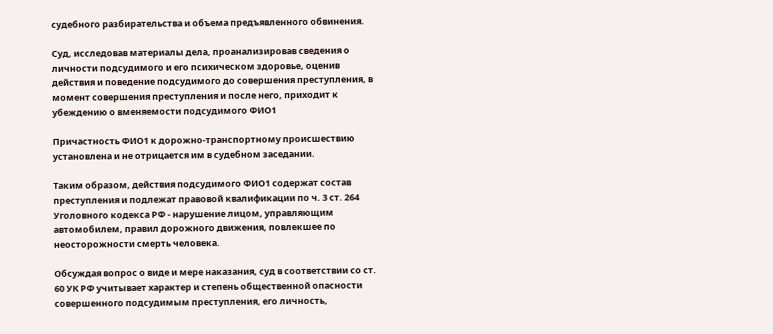судебного разбирательства и объема предъявленного обвинения.

Суд, исследовав материалы дела, проанализировав сведения о личности подсудимого и его психическом здоровье, оценив действия и поведение подсудимого до совершения преступления, в момент совершения преступления и после него, приходит к убеждению о вменяемости подсудимого ФИО1

Причастность ФИО1 к дорожно-транспортному происшествию установлена и не отрицается им в судебном заседании.

Таким образом, действия подсудимого ФИО1 содержат состав преступления и подлежат правовой квалификации по ч. 3 ст. 264 Уголовного кодекса РФ - нарушение лицом, управляющим автомобилем, правил дорожного движения, повлекшее по неосторожности смерть человека.

Обсуждая вопрос о виде и мере наказания, суд в соответствии со ст. 60 УК РФ учитывает характер и степень общественной опасности совершенного подсудимым преступления, его личность,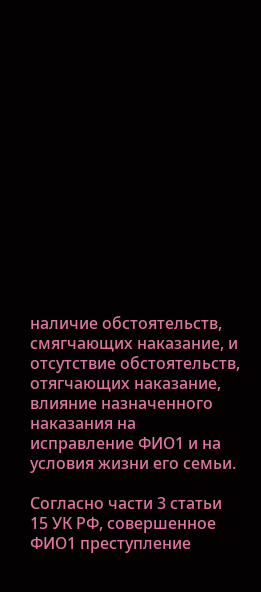наличие обстоятельств, смягчающих наказание, и отсутствие обстоятельств, отягчающих наказание, влияние назначенного наказания на исправление ФИО1 и на условия жизни его семьи.

Согласно части 3 статьи 15 УК РФ, совершенное ФИО1 преступление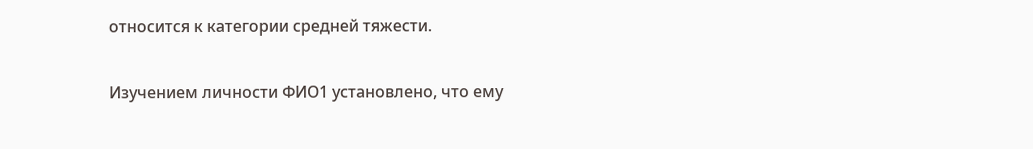относится к категории средней тяжести.

Изучением личности ФИО1 установлено, что ему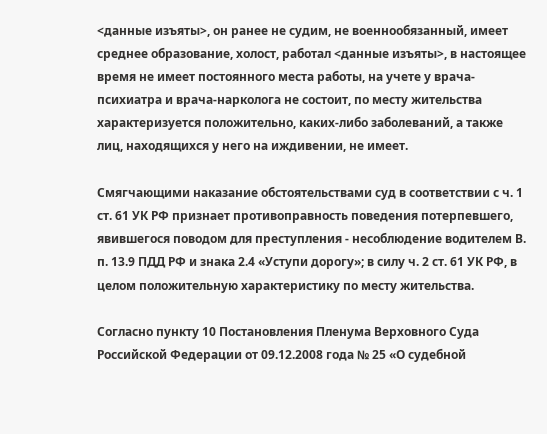<данные изъяты>, он ранее не судим, не военнообязанный, имеет среднее образование, холост, работал <данные изъяты>, в настоящее время не имеет постоянного места работы, на учете у врача-психиатра и врача-нарколога не состоит, по месту жительства характеризуется положительно, каких-либо заболеваний, а также лиц, находящихся у него на иждивении, не имеет.

Смягчающими наказание обстоятельствами суд в соответствии с ч. 1 ст. 61 УК РФ признает противоправность поведения потерпевшего, явившегося поводом для преступления - несоблюдение водителем В. п. 13.9 ПДД РФ и знака 2.4 «Уступи дорогу»; в силу ч. 2 ст. 61 УК РФ, в целом положительную характеристику по месту жительства.

Согласно пункту 10 Постановления Пленума Верховного Суда Российской Федерации от 09.12.2008 года № 25 «О судебной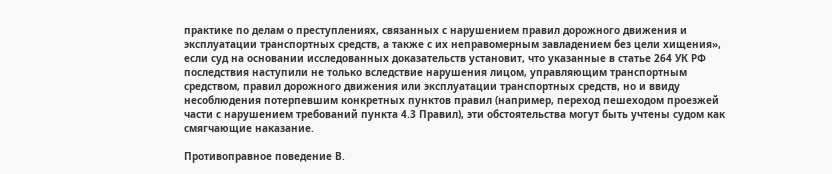практике по делам о преступлениях, связанных с нарушением правил дорожного движения и эксплуатации транспортных средств, а также с их неправомерным завладением без цели хищения», если суд на основании исследованных доказательств установит, что указанные в статье 264 УК РФ последствия наступили не только вследствие нарушения лицом, управляющим транспортным средством, правил дорожного движения или эксплуатации транспортных средств, но и ввиду несоблюдения потерпевшим конкретных пунктов правил (например, переход пешеходом проезжей части с нарушением требований пункта 4.3 Правил), эти обстоятельства могут быть учтены судом как смягчающие наказание.

Противоправное поведение В.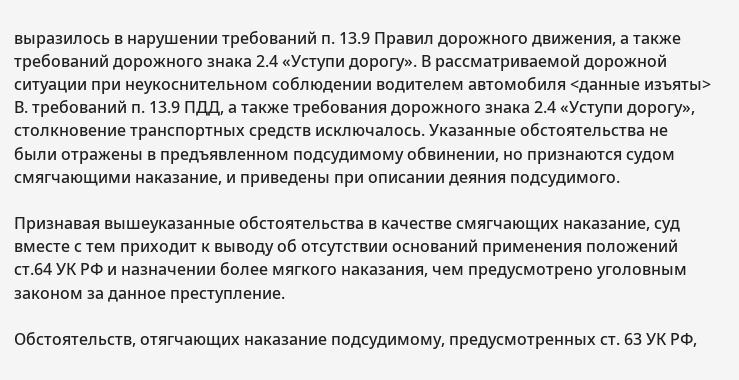выразилось в нарушении требований п. 13.9 Правил дорожного движения, а также требований дорожного знака 2.4 «Уступи дорогу». В рассматриваемой дорожной ситуации при неукоснительном соблюдении водителем автомобиля <данные изъяты> В. требований п. 13.9 ПДД, а также требования дорожного знака 2.4 «Уступи дорогу», столкновение транспортных средств исключалось. Указанные обстоятельства не были отражены в предъявленном подсудимому обвинении, но признаются судом смягчающими наказание, и приведены при описании деяния подсудимого.

Признавая вышеуказанные обстоятельства в качестве смягчающих наказание, суд вместе с тем приходит к выводу об отсутствии оснований применения положений ст.64 УК РФ и назначении более мягкого наказания, чем предусмотрено уголовным законом за данное преступление.

Обстоятельств, отягчающих наказание подсудимому, предусмотренных ст. 63 УК РФ,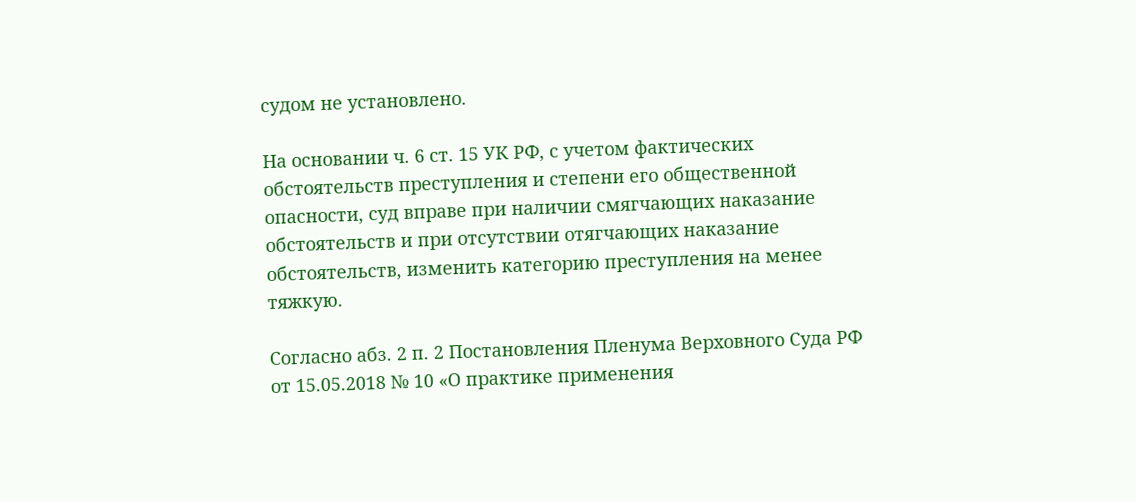судом не установлено.

На основании ч. 6 ст. 15 УК РФ, с учетом фактических обстоятельств преступления и степени его общественной опасности, суд вправе при наличии смягчающих наказание обстоятельств и при отсутствии отягчающих наказание обстоятельств, изменить категорию преступления на менее тяжкую.

Согласно абз. 2 п. 2 Постановления Пленума Верховного Суда РФ от 15.05.2018 № 10 «О практике применения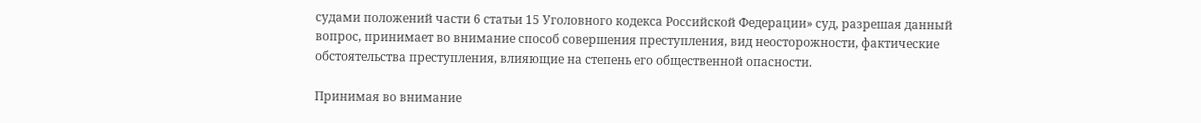судами положений части 6 статьи 15 Уголовного кодекса Российской Федерации» суд, разрешая данный вопрос, принимает во внимание способ совершения преступления, вид неосторожности, фактические обстоятельства преступления, влияющие на степень его общественной опасности.

Принимая во внимание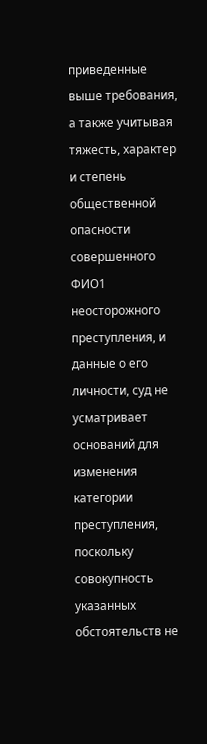приведенные выше требования, а также учитывая тяжесть, характер и степень общественной опасности совершенного ФИО1 неосторожного преступления, и данные о его личности, суд не усматривает оснований для изменения категории преступления, поскольку совокупность указанных обстоятельств не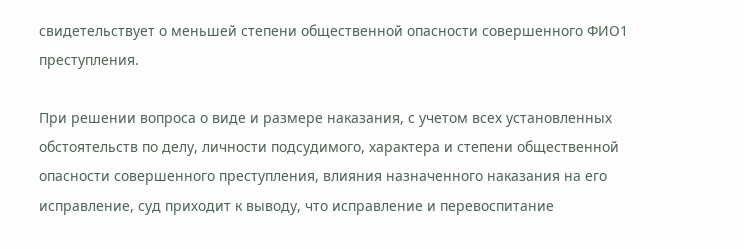свидетельствует о меньшей степени общественной опасности совершенного ФИО1 преступления.

При решении вопроса о виде и размере наказания, с учетом всех установленных обстоятельств по делу, личности подсудимого, характера и степени общественной опасности совершенного преступления, влияния назначенного наказания на его исправление, суд приходит к выводу, что исправление и перевоспитание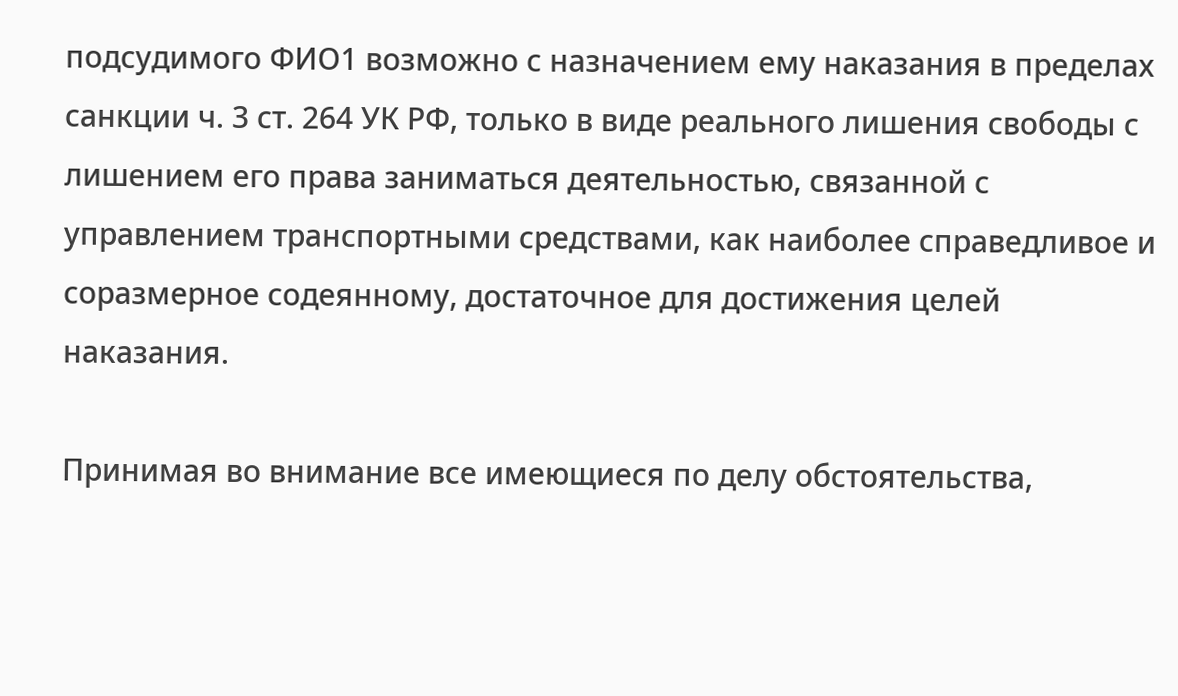подсудимого ФИО1 возможно с назначением ему наказания в пределах санкции ч. 3 ст. 264 УК РФ, только в виде реального лишения свободы с лишением его права заниматься деятельностью, связанной с управлением транспортными средствами, как наиболее справедливое и соразмерное содеянному, достаточное для достижения целей наказания.

Принимая во внимание все имеющиеся по делу обстоятельства,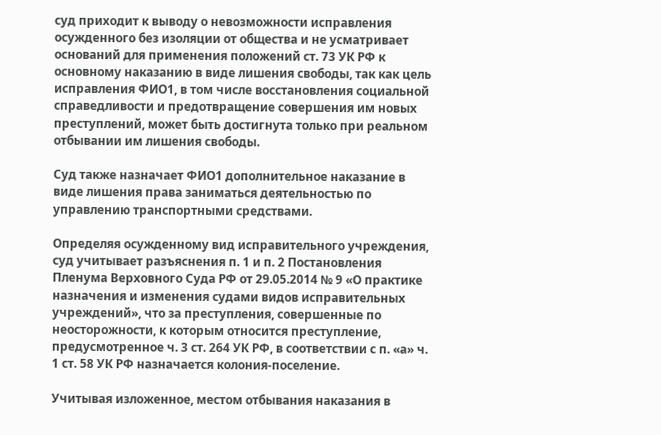суд приходит к выводу о невозможности исправления осужденного без изоляции от общества и не усматривает оснований для применения положений ст. 73 УК РФ к основному наказанию в виде лишения свободы, так как цель исправления ФИО1, в том числе восстановления социальной справедливости и предотвращение совершения им новых преступлений, может быть достигнута только при реальном отбывании им лишения свободы.

Суд также назначает ФИО1 дополнительное наказание в виде лишения права заниматься деятельностью по управлению транспортными средствами.

Определяя осужденному вид исправительного учреждения, суд учитывает разъяснения п. 1 и п. 2 Постановления Пленума Верховного Суда РФ от 29.05.2014 № 9 «О практике назначения и изменения судами видов исправительных учреждений», что за преступления, совершенные по неосторожности, к которым относится преступление, предусмотренное ч. 3 ст. 264 УК РФ, в соответствии с п. «а» ч. 1 ст. 58 УК РФ назначается колония-поселение.

Учитывая изложенное, местом отбывания наказания в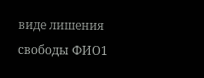виде лишения свободы ФИО1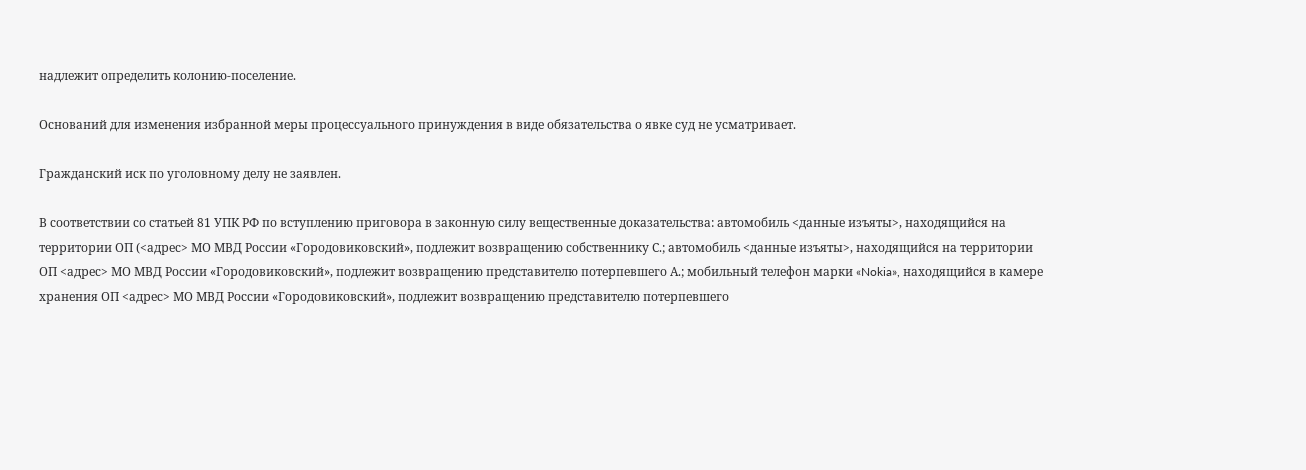надлежит определить колонию-поселение.

Оснований для изменения избранной меры процессуального принуждения в виде обязательства о явке суд не усматривает.

Гражданский иск по уголовному делу не заявлен.

В соответствии со статьей 81 УПК РФ по вступлению приговора в законную силу вещественные доказательства: автомобиль <данные изъяты>, находящийся на территории ОП (<адрес> МО МВД России «Городовиковский», подлежит возвращению собственнику С.; автомобиль <данные изъяты>, находящийся на территории ОП <адрес> МО МВД России «Городовиковский», подлежит возвращению представителю потерпевшего А.; мобильный телефон марки «Nokia», находящийся в камере хранения ОП <адрес> МО МВД России «Городовиковский», подлежит возвращению представителю потерпевшего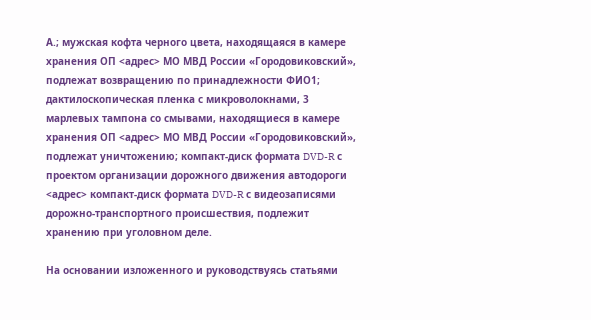А.; мужская кофта черного цвета, находящаяся в камере хранения ОП <адрес> МО МВД России «Городовиковский», подлежат возвращению по принадлежности ФИО1; дактилоскопическая пленка с микроволокнами, 3 марлевых тампона со смывами, находящиеся в камере хранения ОП <адрес> МО МВД России «Городовиковский», подлежат уничтожению; компакт-диск формата DVD-R с проектом организации дорожного движения автодороги <адрес> компакт-диск формата DVD-R с видеозаписями дорожно-транспортного происшествия, подлежит хранению при уголовном деле.

На основании изложенного и руководствуясь статьями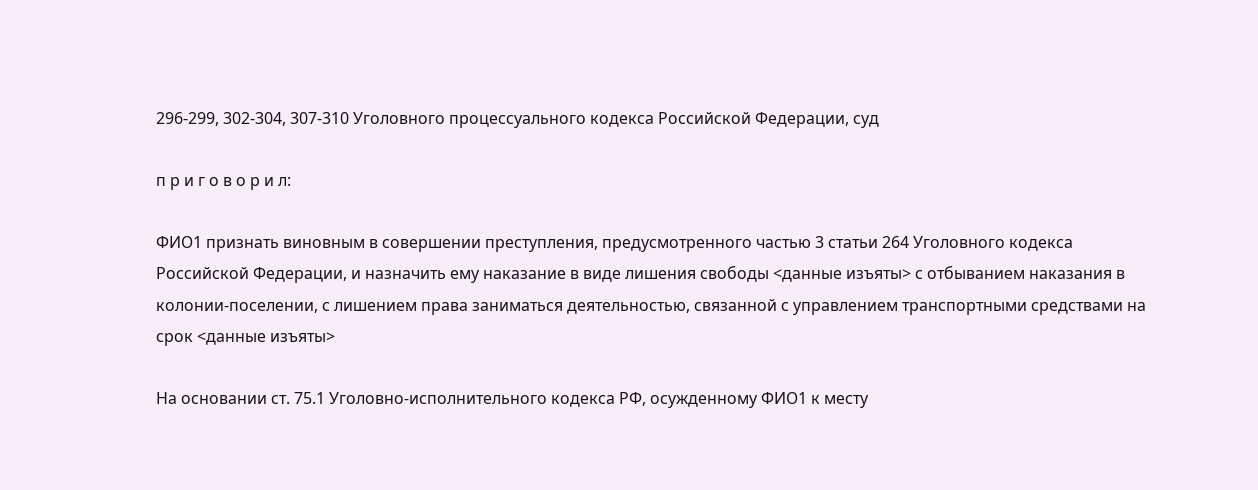296-299, 302-304, 307-310 Уголовного процессуального кодекса Российской Федерации, суд

п р и г о в о р и л:

ФИО1 признать виновным в совершении преступления, предусмотренного частью 3 статьи 264 Уголовного кодекса Российской Федерации, и назначить ему наказание в виде лишения свободы <данные изъяты> с отбыванием наказания в колонии-поселении, с лишением права заниматься деятельностью, связанной с управлением транспортными средствами на срок <данные изъяты>

На основании ст. 75.1 Уголовно-исполнительного кодекса РФ, осужденному ФИО1 к месту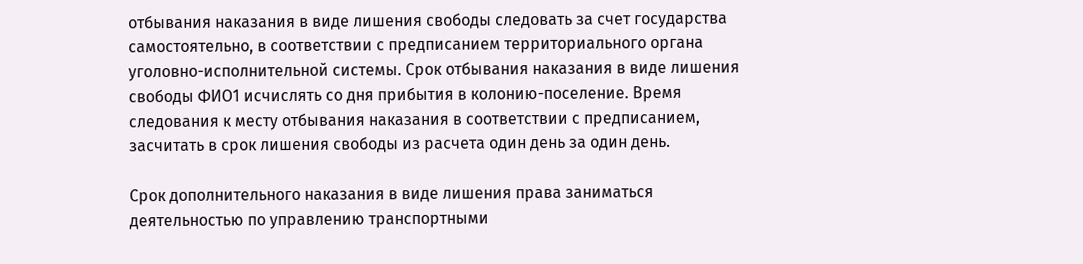отбывания наказания в виде лишения свободы следовать за счет государства самостоятельно, в соответствии с предписанием территориального органа уголовно-исполнительной системы. Срок отбывания наказания в виде лишения свободы ФИО1 исчислять со дня прибытия в колонию-поселение. Время следования к месту отбывания наказания в соответствии с предписанием, засчитать в срок лишения свободы из расчета один день за один день.

Срок дополнительного наказания в виде лишения права заниматься деятельностью по управлению транспортными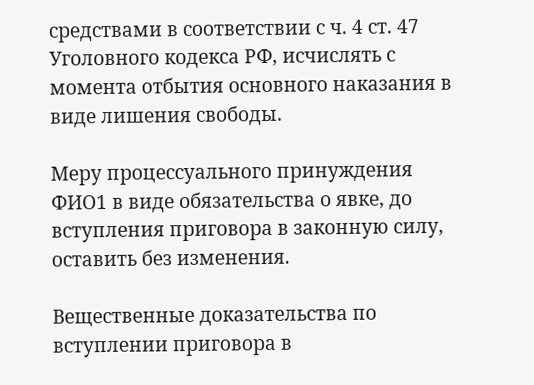средствами в соответствии с ч. 4 ст. 47 Уголовного кодекса РФ, исчислять с момента отбытия основного наказания в виде лишения свободы.

Меру процессуального принуждения ФИО1 в виде обязательства о явке, до вступления приговора в законную силу, оставить без изменения.

Вещественные доказательства по вступлении приговора в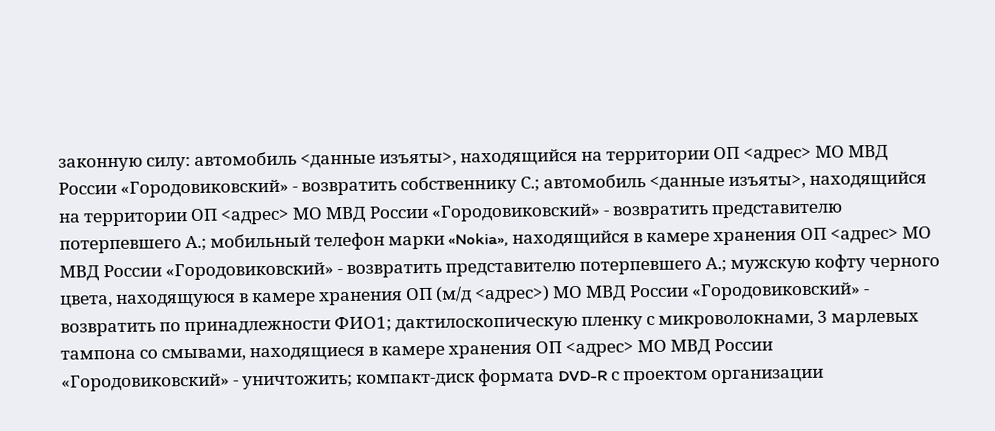законную силу: автомобиль <данные изъяты>, находящийся на территории ОП <адрес> МО МВД России «Городовиковский» - возвратить собственнику С.; автомобиль <данные изъяты>, находящийся на территории ОП <адрес> МО МВД России «Городовиковский» - возвратить представителю потерпевшего А.; мобильный телефон марки «Nokia», находящийся в камере хранения ОП <адрес> МО МВД России «Городовиковский» - возвратить представителю потерпевшего А.; мужскую кофту черного цвета, находящуюся в камере хранения ОП (м/д <адрес>) МО МВД России «Городовиковский» - возвратить по принадлежности ФИО1; дактилоскопическую пленку с микроволокнами, 3 марлевых тампона со смывами, находящиеся в камере хранения ОП <адрес> МО МВД России «Городовиковский» - уничтожить; компакт-диск формата DVD-R с проектом организации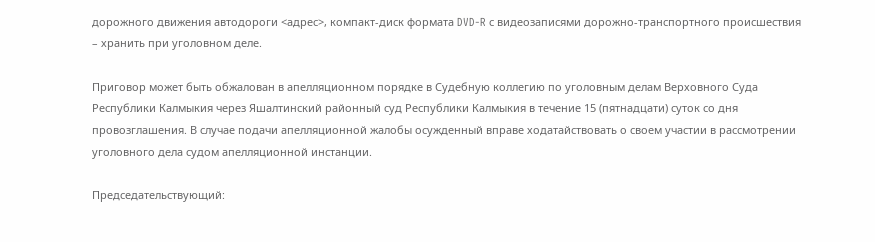дорожного движения автодороги <адрес>, компакт-диск формата DVD-R с видеозаписями дорожно-транспортного происшествия – хранить при уголовном деле.

Приговор может быть обжалован в апелляционном порядке в Судебную коллегию по уголовным делам Верховного Суда Республики Калмыкия через Яшалтинский районный суд Республики Калмыкия в течение 15 (пятнадцати) суток со дня провозглашения. В случае подачи апелляционной жалобы осужденный вправе ходатайствовать о своем участии в рассмотрении уголовного дела судом апелляционной инстанции.

Председательствующий: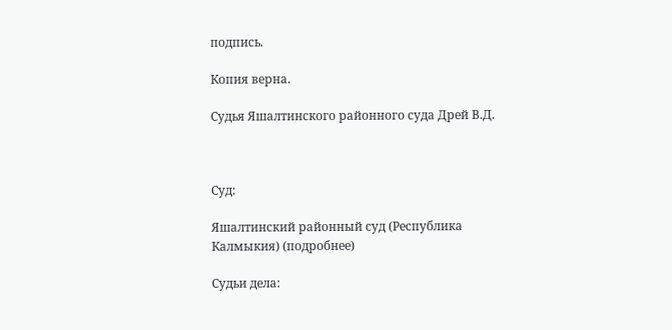подпись.

Копия верна.

Судья Яшалтинского районного суда Дрей В.Д.



Суд:

Яшалтинский районный суд (Республика Калмыкия) (подробнее)

Судьи дела: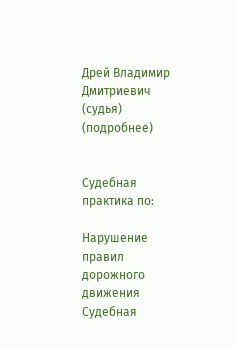Дрей Владимир Дмитриевич (судья) (подробнее)


Судебная практика по:

Нарушение правил дорожного движения
Судебная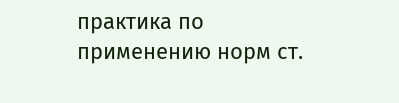практика по применению норм ст.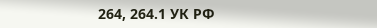264, 264.1 УК РФ